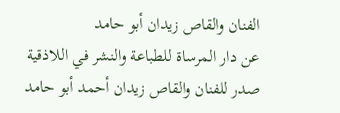الفنان والقاص زيدان أبو حامد
عن دار المرساة للطباعة والنشر في اللاذقية صدر للفنان والقاص زيدان أحمد أبو حامد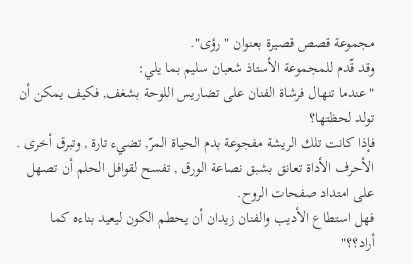مجموعة قصص قصيرة بعنوان " رؤى".
وقد قّدم للمجموعة الأستاذ شعبان سليم بما يلي:
"عندما تنهال فرشاة الفنان على تضاريس اللوحة بشغف, فكيف يمكن أن تولد لحظتها؟
فإذا كانت تلك الريشة مفجوعة بدم الحياة المرّ, تضيء تارة , وتبرق أخرى .
الأحرف الأداة تعانق بشبق نصاعة الورق , تفسح لقوافل الحلم أن تصهل على امتداد صفحات الروح.
فهل استطاع الأديب والفنان زيدان أن يحطم الكون ليعيد بناءه كما أراد؟؟"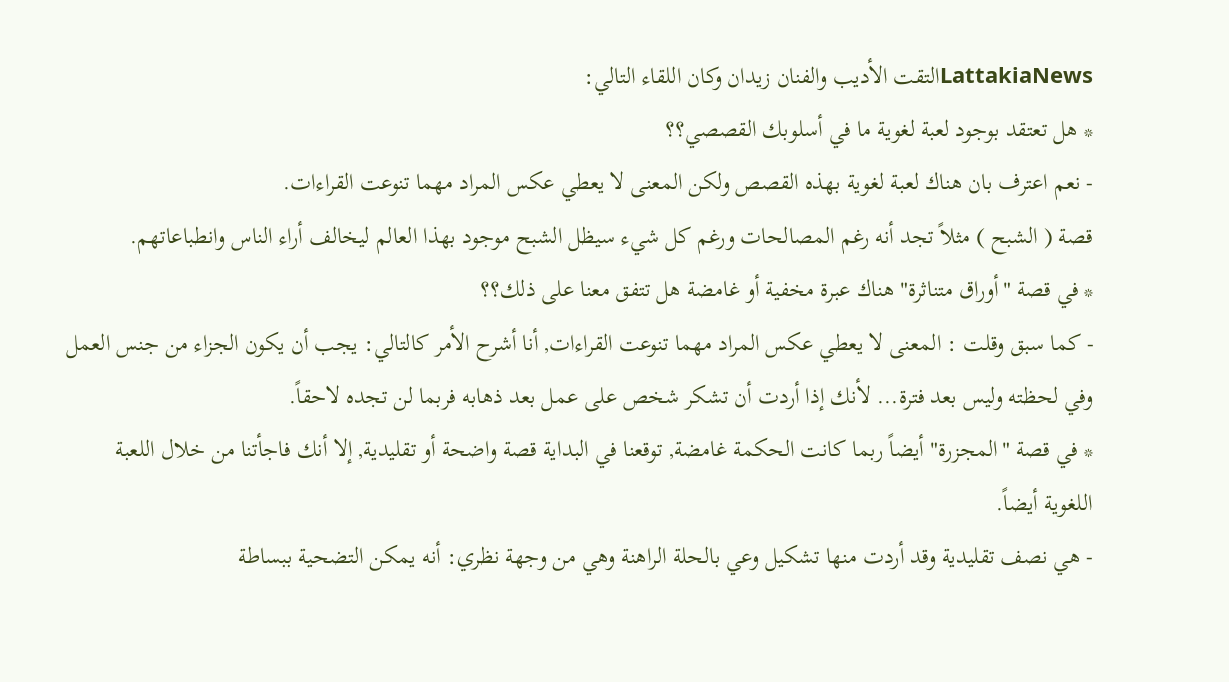LattakiaNewsالتقت الأديب والفنان زيدان وكان اللقاء التالي:
* هل تعتقد بوجود لعبة لغوية ما في أسلوبك القصصي؟؟
- نعم اعترف بان هناك لعبة لغوية بهذه القصص ولكن المعنى لا يعطي عكس المراد مهما تنوعت القراءات.
قصة ( الشبح ) مثلاً تجد أنه رغم المصالحات ورغم كل شيء سيظل الشبح موجود بهذا العالم ليخالف أراء الناس وانطباعاتهم.
* في قصة "أوراق متناثرة" هناك عبرة مخفية أو غامضة هل تتفق معنا على ذلك؟؟
- كما سبق وقلت : المعنى لا يعطي عكس المراد مهما تنوعت القراءات, أنا أشرح الأمر كالتالي: يجب أن يكون الجزاء من جنس العمل وفي لحظته وليس بعد فترة... لأنك إذا أردت أن تشكر شخص على عمل بعد ذهابه فربما لن تجده لاحقاً.
* في قصة "المجزرة" أيضاً ربما كانت الحكمة غامضة, توقعنا في البداية قصة واضحة أو تقليدية, إلا أنك فاجأتنا من خلال اللعبة اللغوية أيضاً.
- هي نصف تقليدية وقد أردت منها تشكيل وعي بالحلة الراهنة وهي من وجهة نظري: أنه يمكن التضحية ببساطة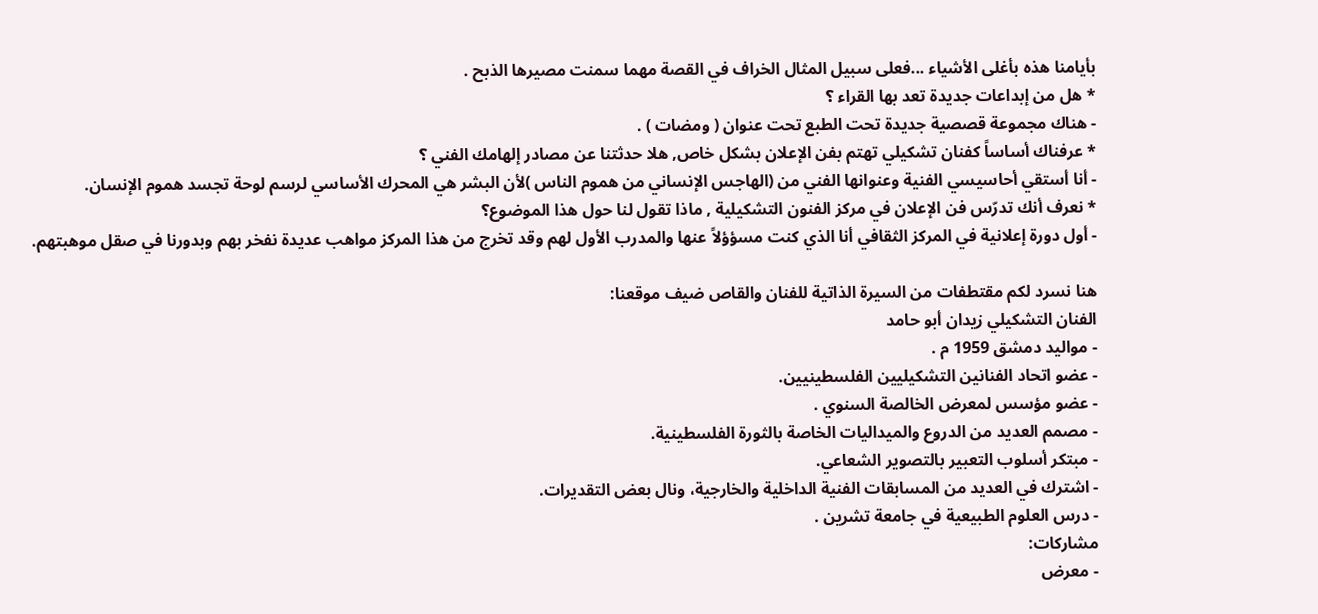بأيامنا هذه بأغلى الأشياء ...فعلى سبيل المثال الخراف في القصة مهما سمنت مصيرها الذبح .
* هل من إبداعات جديدة تعد بها القراء ؟
- هناك مجموعة قصصية جديدة تحت الطبع تحت عنوان ( ومضات ) .
* عرفناك أساساً كفنان تشكيلي تهتم بفن الإعلان بشكل خاص, هلا حدثتنا عن مصادر إلهامك الفني ؟
- أنا أستقي أحاسيسي الفنية وعنوانها الفني من (الهاجس الإنساني من هموم الناس )لأن البشر هي المحرك الأساسي لرسم لوحة تجسد هموم الإنسان.
* نعرف أنك تدرّس فن الإعلان في مركز الفنون التشكيلية , ماذا تقول لنا حول هذا الموضوع؟
- أول دورة إعلانية في المركز الثقافي أنا الذي كنت مسؤؤلاً عنها والمدرب الأول لهم وقد تخرج من هذا المركز مواهب عديدة نفخر بهم وبدورنا في صقل موهبتهم.

هنا نسرد لكم مقتطفات من السيرة الذاتية للفنان والقاص ضيف موقعنا:
الفنان التشكيلي زيدان أبو حامد
- مواليد دمشق 1959 م .
- عضو اتحاد الفنانين التشكيليين الفلسطينيين.
- عضو مؤسس لمعرض الخالصة السنوي .
- مصمم العديد من الدروع والميداليات الخاصة بالثورة الفلسطينية.
- مبتكر أسلوب التعبير بالتصوير الشعاعي.
- اشترك في العديد من المسابقات الفنية الداخلية والخارجية، ونال بعض التقديرات.
- درس العلوم الطبيعية في جامعة تشرين .
مشاركات:
- معرض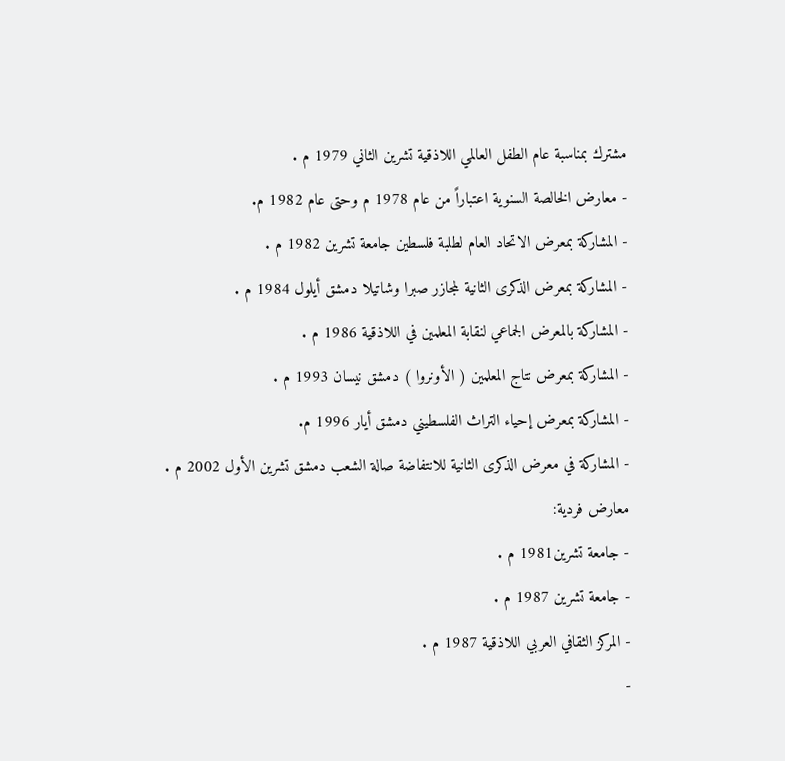مشترك بمناسبة عام الطفل العالمي اللاذقية تشرين الثاني 1979 م .
- معارض الخالصة السنوية اعتباراً من عام 1978 م وحتى عام 1982 م.
- المشاركة بمعرض الاتحاد العام لطلبة فلسطين جامعة تشرين 1982 م .
- المشاركة بمعرض الذكرى الثانية لمجازر صبرا وشاتيلا دمشق أيلول 1984 م .
- المشاركة بالمعرض الجماعي لنقابة المعلمين في اللاذقية 1986 م .
- المشاركة بمعرض نتاج المعلمين ( الأونروا ) دمشق نيسان 1993 م .
- المشاركة بمعرض إحياء التراث الفلسطيني دمشق أيار 1996 م.
- المشاركة في معرض الذكرى الثانية للانتفاضة صالة الشعب دمشق تشرين الأول 2002 م .
معارض فردية:
- جامعة تشرين1981 م .
- جامعة تشرين 1987 م .
- المركز الثقافي العربي اللاذقية 1987 م .
-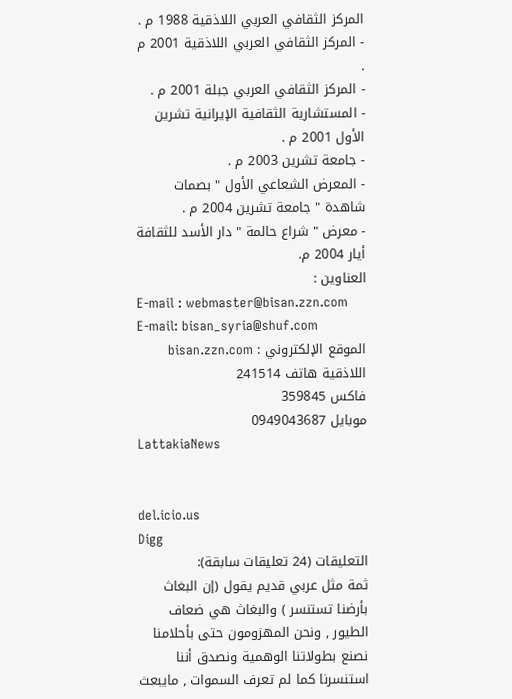المركز الثقافي العربي اللاذقية 1988 م .
- المركز الثقافي العربي اللاذقية 2001 م .
- المركز الثقافي العربي جبلة 2001 م .
- المستشارية الثقافية الإيرانية تشرين الأول 2001 م .
- جامعة تشرين 2003 م .
- المعرض الشعاعي الأول " بصمات شاهدة " جامعة تشرين 2004 م .
- معرض " شراع حالمة " دار الأسد للثقافة أيار 2004 م.
العناوين :
E-mail : webmaster@bisan.zzn.com
E-mail: bisan_syria@shuf.com
الموقع الإلكتروني : bisan.zzn.com
اللاذقية هاتف 241514
فاكس 359845
موبايل 0949043687
LattakiaNews


del.icio.us
Digg
التعليقات (24 تعليقات سابقة):
ثمة مثل عربي قديم يقول (إن البغاث بأرضنا تستنسر ) والبغاث هي ضعاف الطيور , ونحن المهزومون حتى بأحلامنا نصنع بطولاتنا الوهمية ونصدق أننا استنسرنا كما لم تعرف السموات , مايبعث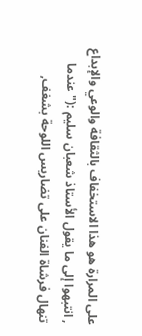على المرارة هو هذا الاستخفاف بالثقافة والوعي والإبداع , انتبهوا إلى ما يقول الأستاذ شعبان سليم :("عندما تنهال فرشاة الفنان على تضاريس اللوحة بشغف,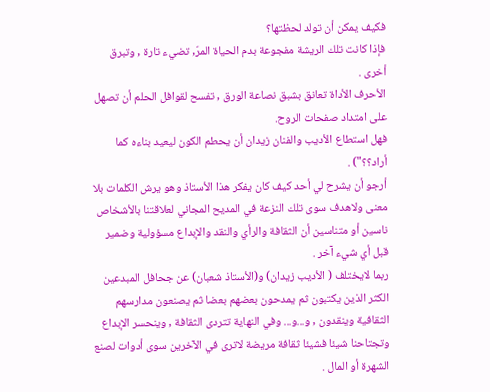فكيف يمكن أن تولد لحظتها؟
فإذا كانت تلك الريشة مفجوعة بدم الحياة المرّ, تضيء تارة , وتبرق أخرى .
الأحرف الأداة تعانق بشبق نصاعة الورق , تفسح لقوافل الحلم أن تصهل على امتداد صفحات الروح.
فهل استطاع الأديب والفنان زيدان أن يحطم الكون ليعيد بناءه كما أراد؟؟") .
أرجو أن يشرح لي أحد كيف كان يفكر هذا الأستاذ وهو يرش الكلمات بلا معنى ولاهدف سوى تلك النزعة في المديح المجاني لعلاقتنا بالأشخاص ناسين أو متناسين أن الثقافة والرأي والنقد والإبداع مسؤولية وضمير قبل أي شيء آخر .
ربما لايختلف ( الأديب زيدان) و(الأستاذ شعبان) عن جحافل المبدعين الكثر الذين يكتبون ثم يمدحون بعضهم بعضا ثم يصنعون مدارسهم الثقافية وينقدون , و...و... وفي النهاية تتردى الثقافة , وينحسر الإبداع وتجتاحنا شيئا فشيئا ثقافة مريضة لاترى في الآخرين سوى أدوات لصنع الشهرة أو المال .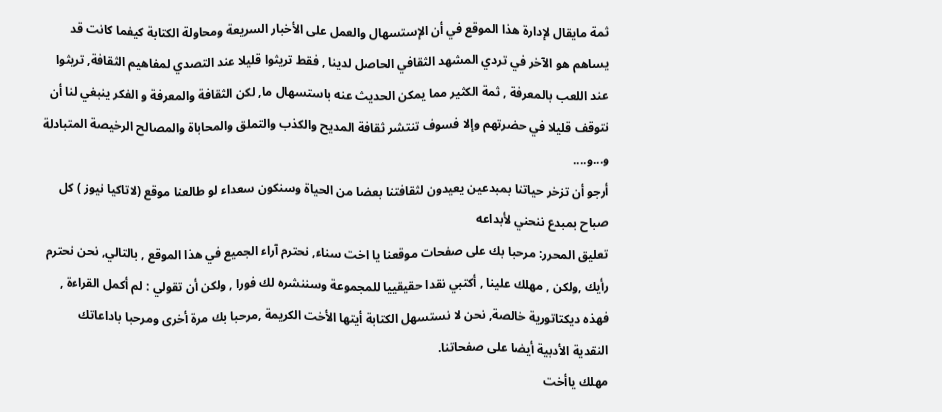ثمة مايقال لإدارة هذا الموقع في أن الإستسهال والعمل على الأخبار السريعة ومحاولة الكتابة كيفما كانت قد يساهم هو الآخر في تردي المشهد الثقافي الحاصل لدينا , فقط تريثوا قليلا عند التصدي لمفاهيم الثقافة, تريثوا عند اللعب بالمعرفة , ثمة الكثير مما يمكن الحديث عنه باستسهال ما, لكن الثقافة والمعرفة و الفكر ينبغي لنا أن نتوقف قليلا في حضرتهم وإلا فسوف تنتشر ثقافة المديح والكذب والتملق والمحاباة والمصالح الرخيصة المتبادلة و...و....
أرجو أن تزخر حياتنا بمبدعين يعيدون لثقافتنا بعضا من الحياة وسنكون سعداء لو طالعنا موقع (لاتاكيا نيوز ) كل صباح بمبدع ننحني لأبداعه
تعليق المحرر: مرحبا بك على صفحات موقعنا يا اخت سناء, نحترم آراء الجميع في هذا الموقع , بالتالي, نحن نحترم رأيك ,ولكن , مهلك علينا , أكتبي نقدا حقيقييا للمجموعة وسننشره لك فورا , ولكن أن تقولي : لم أكمل القراءة , فهذه ديكتاتورية خالصة, نحن لا نستسهل الكتابة أيتها الأخت الكريمة ,مرحبا بك مرة أخرى ومرحبا باداعاتك النقدية الأدبية أيضا على صفحاتنا.
مهلك ياأخت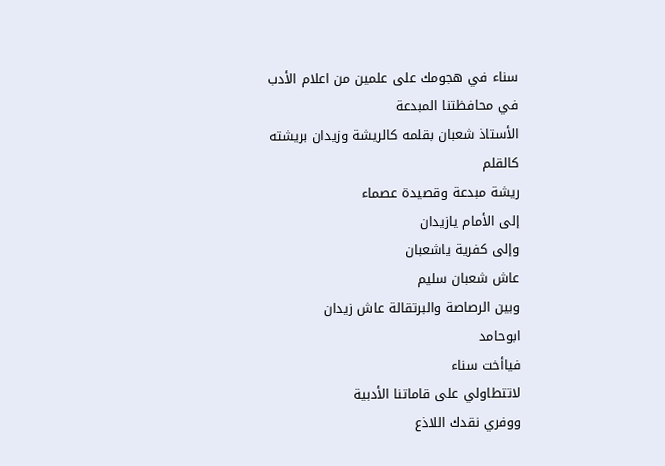سناء في هجومك على علمين من اعلام الأدب في محافظتنا المبدعة
الأستاذ شعبان بقلمه كالريشة وزيدان بريشته كالقلم
ريشة مبدعة وقصيدة عصماء
إلى الأمام يازيدان
وإلى كفرية ياشعبان
عاش شعبان سليم
وبين الرصاصة والبرتقالة عاش زيدان
ابوحامد
فياأخت سناء
لاتتطاولي على قاماتنا الأدبية
ووفري نقدك اللاذع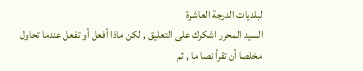لبلديات الدرجة العاشرة
السيد المحرر اشكرك على التعليق , لكن ماذا أفعل أو تفعل عندما تحاول مخلصا أن تقرأ نصا ما , ثم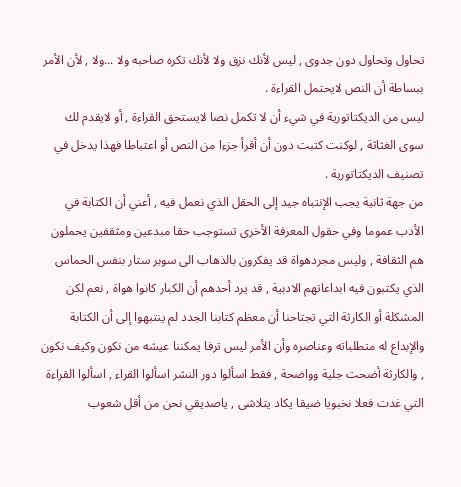تحاول وتحاول دون جدوى , ليس لأنك نزق ولا لأنك تكره صاحبه ولا ...ولا , لأن الأمر ببساطة أن النص لايحتمل القراءة .
ليس من الديكتاتورية في شيء أن لا تكمل نصا لايستحق القراءة , أو لايقدم لك سوى الغثاثة , لوكنت كتبت دون أن أقرأ جزءا من النص أو اعتباطا فهذا يدخل في تصنيف الديكتاتورية .
من جهة ثانية يجب الإنتباه جيد إلى الحقل الذي نعمل فيه , أعني أن الكتابة في الأدب عموما وفي حقول المعرفة الأخرى تستوجب حقا مبدعين ومثقفين يحملون هم الثقافة , وليس مجردهواة قد يفكرون بالذهاب الى سوبر ستار بنفس الحماس الذي يكتبون فيه ابداعاتهم الادبية , قد يرد أحدهم أن الكبار كانوا هواة , نعم لكن المشكلة أو الكارثة التي تجتاحنا أن معظم كتابنا الجدد لم ينتبهوا إلى أن الكتابة والإبداع له متطلباته وعناصره وأن الأمر ليس ترفا يمكننا عيشه من نكون وكيف نكون , والكارثة أضحت جلية وواضحة , فقط اسألوا دور النشر اسألوا القراء , اسألوا القراءة التي غدت فعلا نخبويا ضيقا يكاد يتلاشى , ياصديقي نحن من أقل شعوب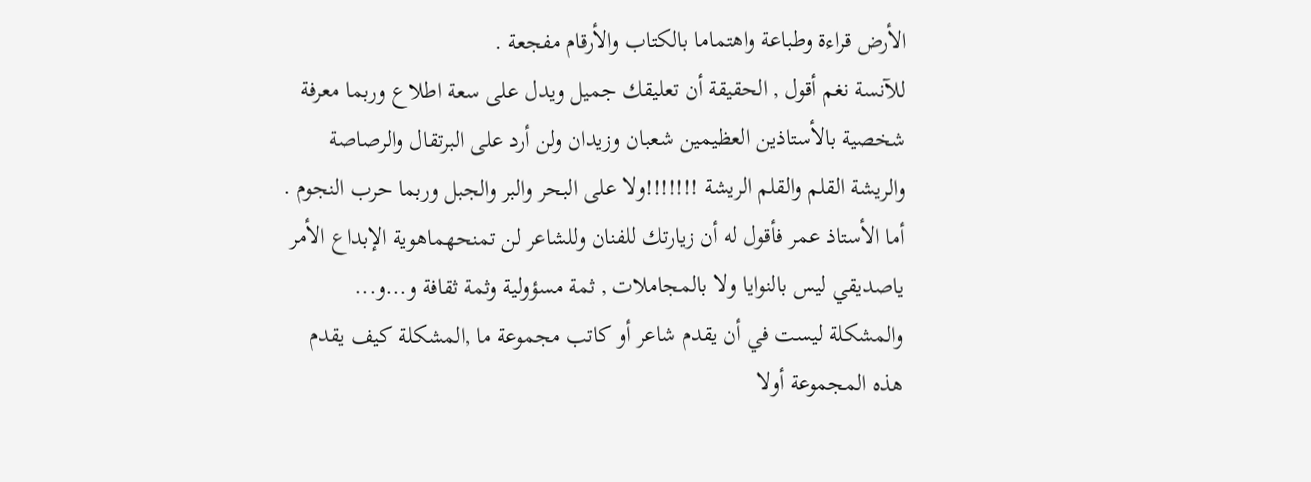الأرض قراءة وطباعة واهتماما بالكتاب والأرقام مفجعة .
للآنسة نغم أقول , الحقيقة أن تعليقك جميل ويدل على سعة اطلاع وربما معرفة شخصية بالأستاذين العظيمين شعبان وزيدان ولن أرد على البرتقال والرصاصة والريشة القلم والقلم الريشة !!!!!!!ولا على البحر والبر والجبل وربما حرب النجوم .
أما الأستاذ عمر فأقول له أن زيارتك للفنان وللشاعر لن تمنحهماهوية الإبداع الأمر ياصديقي ليس بالنوايا ولا بالمجاملات , ثمة مسؤولية وثمة ثقافة و...و... والمشكلة ليست في أن يقدم شاعر أو كاتب مجموعة ما ,المشكلة كيف يقدم هذه المجموعة أولا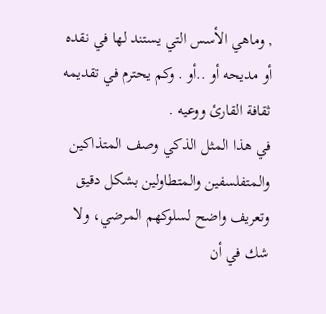, وماهي الأسس التي يستند لها في نقده أو مديحه أو ..أو . وكم يحترم في تقديمه ثقافة القارئ ووعيه .
في هذا المثل الذكي وصف المتذاكين والمتفلسفين والمتطاولين بشكل دقيق وتعريف واضح لسلوكهم المرضي، ولا شك في أن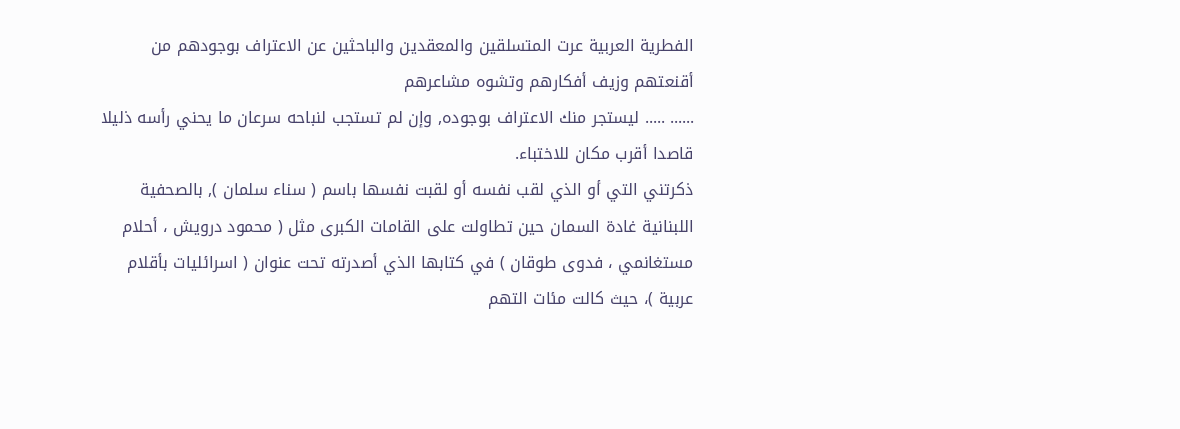الفطرية العربية عرت المتسلقين والمعقدين والباحثين عن الاعتراف بوجودهم من أقنعتهم وزيف أفكارهم وتشوه مشاعرهم
...... ..... ليستجر منك الاعتراف بوجوده, وإن لم تستجب لنباحه سرعان ما يحني رأسه ذليلا قاصدا أقرب مكان للاختباء.
ذكرتني التي أو الذي لقب نفسه أو لقبت نفسها باسم ( سناء سلمان ), بالصحفية اللبنانية غادة السمان حين تطاولت على القامات الكبرى مثل ( محمود درويش ، أحلام مستغانمي ، فدوى طوقان ) في كتابها الذي أصدرته تحت عنوان ( اسرائليات بأقلام عربية )، حيث كالت مئات التهم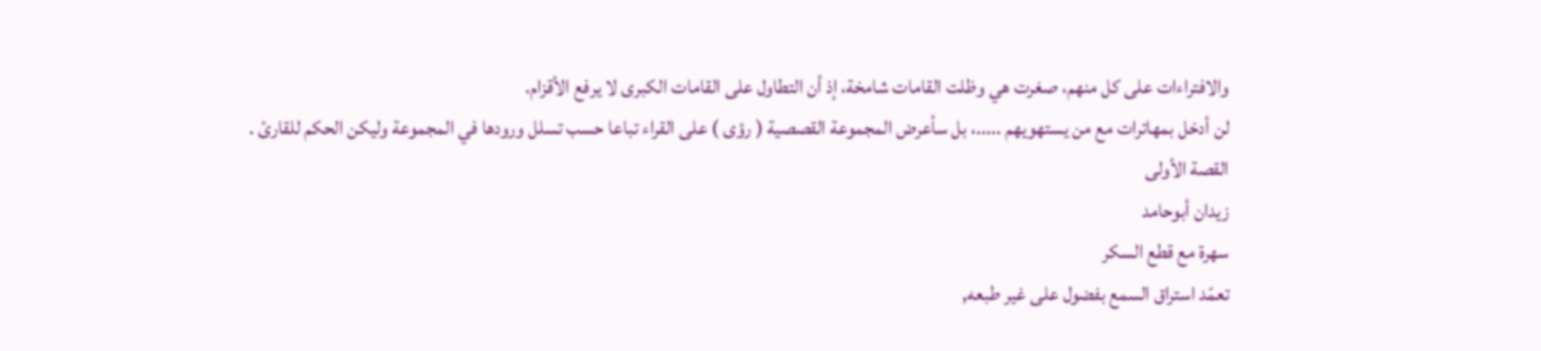والافتراءات على كل منهم، صغرت هي وظلت القامات شامخة، إذ أن التطاول على القامات الكبرى لا يرفع الأقزام.
لن أدخل بمهاترات مع من يستهويهم .....، بل سأعرض المجموعة القصصية ( رؤى ) على القراء تباعا حسب تسلل ورودها في المجموعة وليكن الحكم للقارئ .
القصة الأولى
زيدان أبوحامد
سهرة مع قطع السكر
تعمّد استراق السمع بفضول على غير طبعه,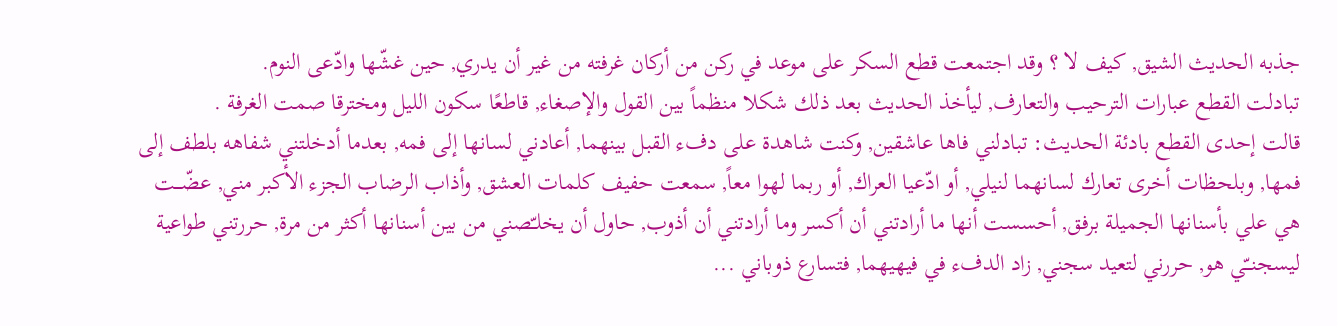جذبه الحديث الشيق, كيف لا ؟ وقد اجتمعت قطع السكر على موعد في ركن من أركان غرفته من غير أن يدري, حين غشّها وادّعى النوم.
تبادلت القطع عبارات الترحيب والتعارف, ليأخذ الحديث بعد ذلك شكلا منظماً بين القول والإصغاء, قاطعًا سكون الليل ومخترقا صمت الغرفة .
قالت إحدى القطع بادئة الحديث: تبادلني فاها عاشقين, وكنت شاهدة على دفء القبل بينهما, أعادني لسانها إلى فمه, بعدما أدخلتني شفاهه بلطف إلى فمها, وبلحظات أخرى تعارك لسانهما لنيلي, أو ادّعيا العراك, أو ربما لهوا معاً, سمعت حفيف كلمات العشق, وأذاب الرضاب الجزء الأكبر مني, عضّـــت هي علي بأسنانها الجميلة برفق, أحسست أنها ما أرادتني أن أكسر وما أرادتني أن أذوب, حاول أن يخلـّصني من بين أسنانها أكثر من مرة, حررتني طواعية ليسجنــّي هو, حررني لتعيد سجني, زاد الدفء في فيهيهما, فتسارع ذوباني ...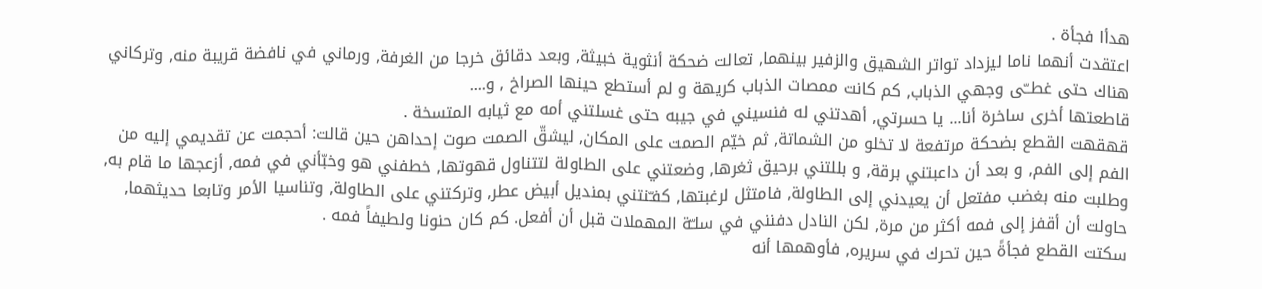هدأا فجأة .
اعتقدت أنهما ناما ليزداد تواتر الشهيق والزفير بينهما, تعالت ضحكة أنثوية خبيثة, وبعد دقائق خرجا من الغرفة, ورماني في نافضة قريبة منه, وتركاني هناك حتى غطــّى وجهي الذباب, كم كانت ممصات الذباب كريهة و لم أستطع حينها الصراخ , و....
قاطعتها أخرى ساخرة أنا... يا حسرتي, أهدتني له فنسيني في جيبه حتى غسلتني أمه مع ثيابه المتسخة .
قهقهت القطع بضحكة مرتفعة لا تخلو من الشماتة, ثم خيّم الصمت على المكان, ليشقّ الصمت صوت إحداهن حين قالت: أحجمت عن تقديمي إليه من الفم إلى الفم, و بعد أن داعبتني برقة, و بللتني برحيق ثغرها, وضعتني على الطاولة لتتناول قهوتها, خطفني هو وخبّأني في فمه, أزعجها ما قام به, وطلبت منه بغضب مفتعل أن يعيدني إلى الطاولة, فامتثل لرغبتها, كفـّنتني بمنديل أبيض عطر, وتركتني على الطاولة, وتناسيا الأمر وتابعا حديثهما, حاولت أن أقفز إلى فمه أكثر من مرة, لكن النادل دفنني في سلـّة المهملات قبل أن أفعل. كم كان حنونا ولطيفاً فمه .
سكتت القطع فجأةً حين تحرك في سريره, فأوهمها أنه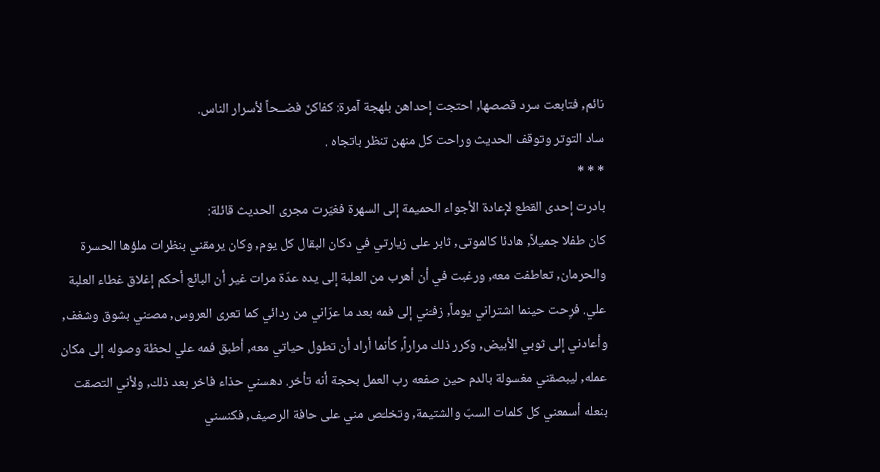نائم, فتابعت سرد قصصها, احتجت إحداهن بلهجة آمرة: كفاكنّ فضــحاً لأسرار الناس.
ساد التوتر وتوقف الحديث وراحت كل منهن تنظر باتجاه .
* * *
بادرت إحدى القطع لإعادة الأجواء الحميمة إلى السهرة فغيّرت مجرى الحديث قائلة:
كان طفلا جميلاً, هادئا كالموتى, ثابر على زيارتي في دكان البقال كل يوم, وكان يرمقني بنظرات ملؤها الحسرة والحرمان, تعاطفت معه, ورغبت في أن أهرب من العلبة إلى يده عدّة مرات غير أن البائع أحكم إغلاق غطاء العلبة علي. فرِحت حينما اشتراني يوماً, زفـّني إلى فمه بعد ما عرّاني من ردائي كما تعرى العروس, مصـّني بشوق وشغف, وأعادني إلى ثوبي الأبيض, وكرر ذلك مراراً, كأنما أراد أن تطول حياتي معه, أطبق فمه علي لحظة وصوله إلى مكان عمله, ليبصقني مغسولة بالدم حين صفعه رب العمل بحجة أنه تأخر. دهسني حذاء فاخر بعد ذلك, ولأني التصقت بنعله أسمعني كل كلمات السبّ والشتيمة, وتخلـّص مني على حافة الرصيف, فكنسني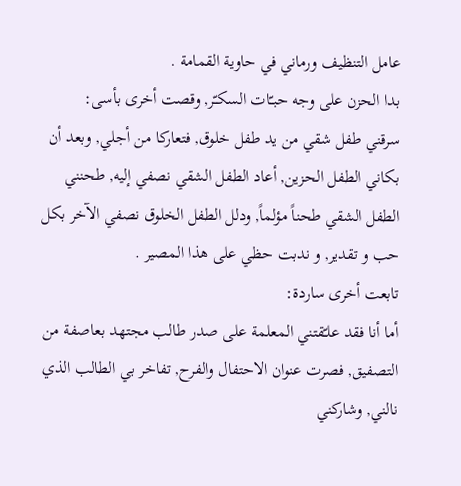عامل التنظيف ورماني في حاوية القمامة .
بدا الحزن على وجه حبـّات السكـّر, وقصت أخرى بأسى:
سرقني طفل شقي من يد طفل خلوق, فتعاركا من أجلي, وبعد أن بكاني الطفل الحزين, أعاد الطفل الشقي نصفي إليه, طحنني الطفل الشقي طحناً مؤلماً, ودلل الطفل الخلوق نصفي الآخر بكل حب و تقدير, و ندبت حظي على هذا المصير .
تابعت أخرى ساردة:
أما أنا فقد علـّقتني المعلمة على صدر طالب مجتهد بعاصفة من التصفيق, فصرت عنوان الاحتفال والفرح, تفاخر بي الطالب الذي نالني, وشاركني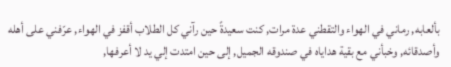بألعابه, رماني في الهواء والتقطني عدة مرات, كنت سعيدةً حين رآني كل الطلاب أقفز في الهواء, عرّفني على أهله وأصدقائه, وخبأني مع بقية هداياه في صندوقه الجميل, إلى حين امتدت إلي يد لا أعرفها,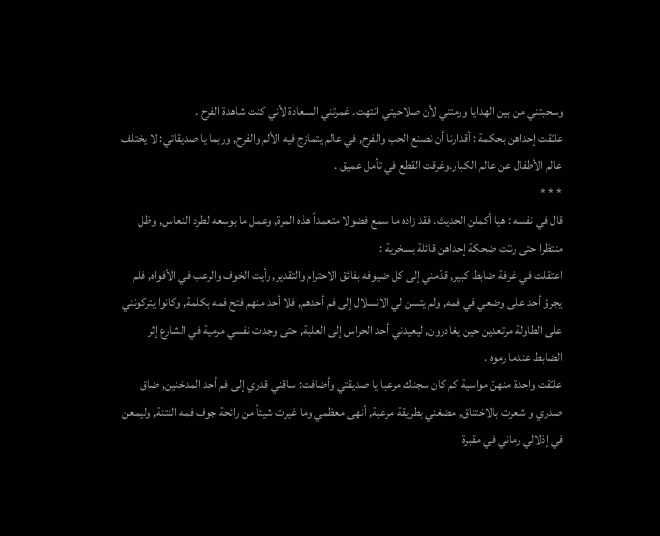وسحبتني من بين الهدايا ورمتني لأن صلاحيتي انتهت. غمرتني السعادة لأني كنت شاهدة الفرح .
علـّقت إحداهن بحكمة : أقدارنا أن نصنع الحب والفرح, في عالم يتمازج فيه الألم والفرح, وربما يا صديقاتي: لا يختلف عالم الأطفال عن عالم الكبار.وغرقت القطع في تأمل عميق .
* * *
قال في نفسه : هيا أكملن الحديث. فقد زاده ما سمع فضولا متعمداً هذه المرة, وعمل ما بوسعه لطرد النعاس, وظل منتظرا حتى رنـّت ضحكة إحداهن قائلة بسخرية :
اعتقلت في غرفة ضابط كبير, قدّمني إلى كل ضيوفه بفائق الاحترام والتقدير, رأيت الخوف والرعب في الأفواه, فلم يجرؤ أحد على وضعي في فمه, ولم يتسن لي الانسلال إلى فم أحدهم, فلا أحد منهم فتح فمه بكلمة, وكانوا يتركونني على الطاولة مرتعدين حين يغادرون, ليعيدني أحد الحراس إلى العلبة, حتى وجدت نفسي مرمية في الشارع إثر الضابط عندما رموه .
علـّقت واحدة منهنّ مواسية كم كان سجنك مرعبا يا صديقتي وأضافت: ساقني قدري إلى فم أحد المدخنين, ضاق صدري و شعرت بالاختناق, مضغني بطريقة مرعبة, أنهى معظمي وما غيرت شيئاً من رائحة جوف فمه النتنة, وليمعن في إذلالي رماني في مقبرة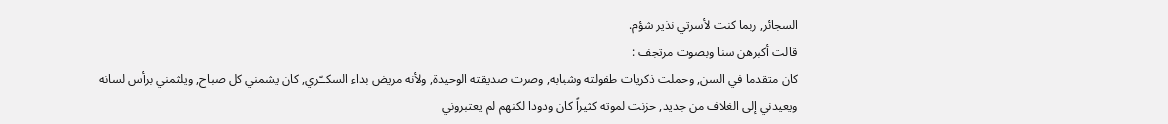السجائر, ربما كنت لأسرتي نذير شؤم.
قالت أكبرهن سنا وبصوت مرتجف :
كان متقدما في السن, وحملت ذكريات طفولته وشبابه, وصرت صديقته الوحيدة, ولأنه مريض بداء السكــّري, كان يشمني كل صباح, ويلثمني برأس لسانه ويعيدني إلى الغلاف من جديد, حزنت لموته كثيراً كان ودودا لكنهم لم يعتبروني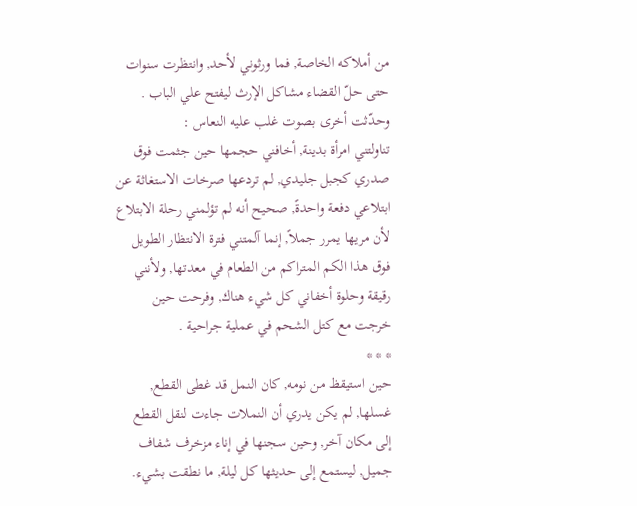من أملاكه الخاصة, فما ورثوني لأحد, وانتظرت سنوات حتى حلّ القضاء مشاكل الإرث ليفتح علي الباب .
وحدّثت أخرى بصوت غلب عليه النعاس :
تناولتني امرأة بدينة, أخافني حجمها حين جثمت فوق صدري كجبل جليدي, لم تردعها صرخات الاستغاثة عن ابتلاعي دفعة واحدةً, صحيح أنه لم تؤلمني رحلة الابتلاع لأن مريها يمرر جملاً, إنما آلمتني فترة الانتظار الطويل فوق هذا الكم المتراكم من الطعام في معدتها, ولأنني رقيقة وحلوة أخفاني كل شيء هناك, وفرحت حين خرجت مع كتل الشحم في عملية جراحية .
* * *
حين استيقظ من نومه, كان النمل قد غطى القطع, غسلها, لم يكن يدري أن النملات جاءت لنقل القطع إلى مكان آخر, وحين سجنها في إناء مزخرف شفاف جميل, ليستمع إلى حديثها كل ليلة, ما نطقت بشيء.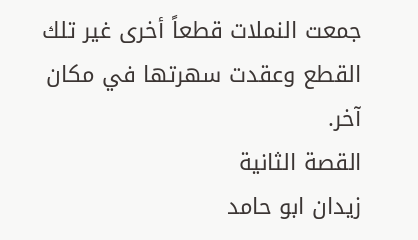جمعت النملات قطعاً أخرى غير تلك القطع وعقدت سهرتها في مكان آخر.
القصة الثانية
زيدان ابو حامد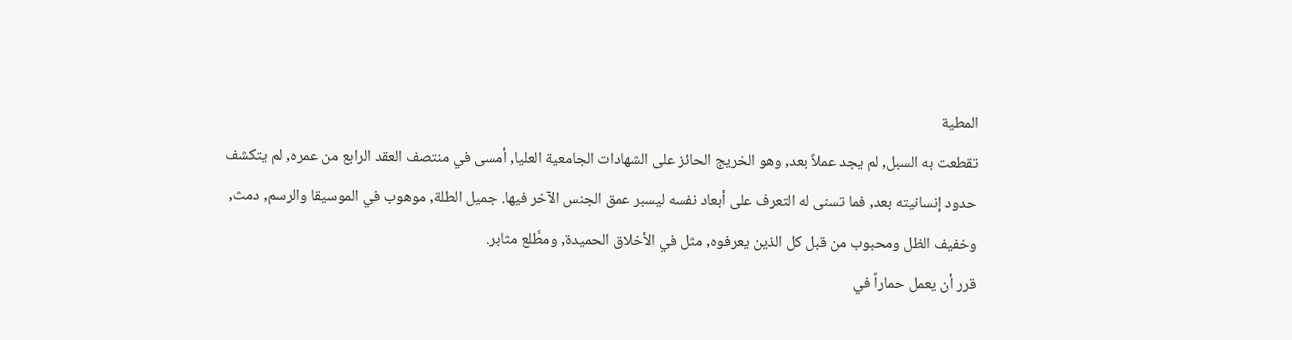المطية
تقطعت به السبل, لم يجد عملاً بعد, وهو الخريج الحائز على الشهادات الجامعية العليا, أمسى في منتصف العقد الرابع من عمره, لم يتكشف حدود إنسانيته بعد, فما تسنى له التعرف على أبعاد نفسه ليسبر عمق الجنس الآخر فيها. جميل الطلة, موهوب في الموسيقا والرسم, دمث, وخفيف الظل ومحبوب من قبل كل الذين يعرفوه, مثل في الأخلاق الحميدة, ومطَّلع مثابر.
قرر أن يعمل حماراً في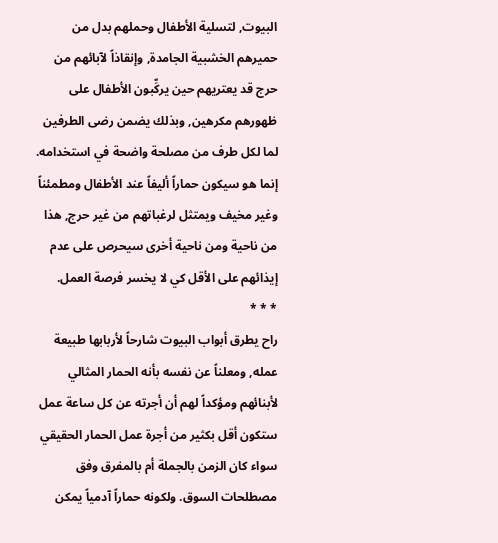البيوت, لتسلية الأطفال وحملهم بدل من حميرهم الخشبية الجامدة, وإنقاذاً لآبائهم من حرج قد يعتريهم حين يركِّبون الأطفال على ظهورهم مكرهين, وبذلك يضمن رضى الطرفين لما لكل طرف من مصلحة واضحة في استخدامه. إنما هو سيكون حماراً أليفاً عند الأطفال ومطمئناً وغير مخيف ويمتثل لرغباتهم من غير حرج, هذا من ناحية ومن ناحية أخرى سيحرص على عدم إيذائهم على الأقل كي لا يخسر فرصة العمل.
* * *
راح يطرق أبواب البيوت شارحاً لأربابها طبيعة عمله, ومعلناً عن نفسه بأنه الحمار المثالي لأبنائهم ومؤكداً لهم أن أجرته عن كل ساعة عمل ستكون أقل بكثير من أجرة عمل الحمار الحقيقي سواء كان الزمن بالجملة أم بالمفرق وفق مصطلحات السوق. ولكونه حماراً آدمياً يمكن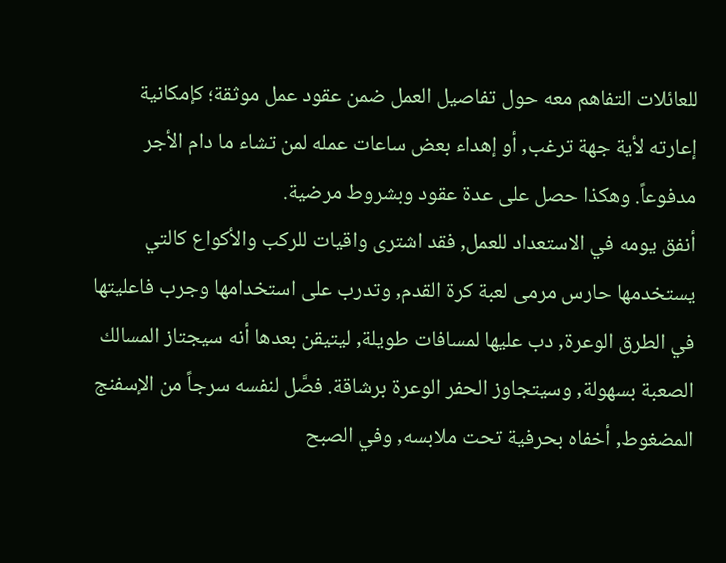للعائلات التفاهم معه حول تفاصيل العمل ضمن عقود عمل موثقة؛ كإمكانية إعارته لأية جهة ترغب, أو إهداء بعض ساعات عمله لمن تشاء ما دام الأجر مدفوعاً. وهكذا حصل على عدة عقود وبشروط مرضية.
أنفق يومه في الاستعداد للعمل, فقد اشترى واقيات للركب والأكواع كالتي يستخدمها حارس مرمى لعبة كرة القدم, وتدرب على استخدامها وجرب فاعليتها في الطرق الوعرة, دب عليها لمسافات طويلة, ليتيقن بعدها أنه سيجتاز المسالك الصعبة بسهولة, وسيتجاوز الحفر الوعرة برشاقة. فصَّل لنفسه سرجاً من الإسفنج المضغوط, أخفاه بحرفية تحت ملابسه, وفي الصبح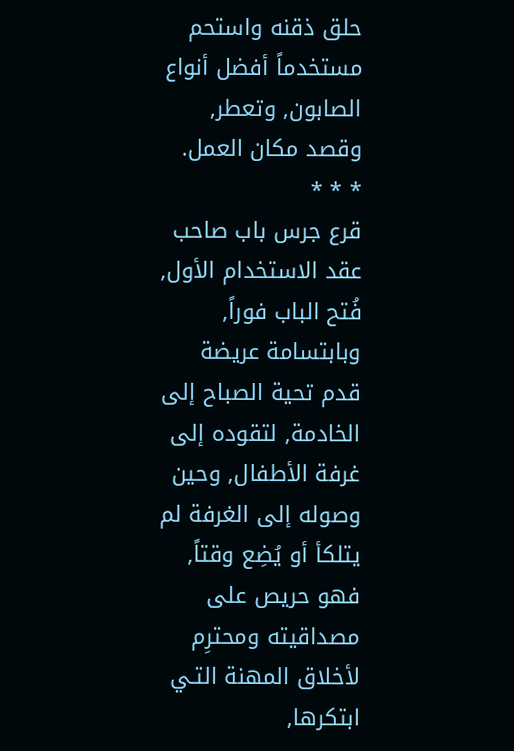حلق ذقنه واستحم مستخدماً أفضل أنواع الصابون, وتعطر, وقصد مكان العمل.
* * *
قرع جرس باب صاحب عقد الاستخدام الأول, فُتح الباب فوراً, وبابتسامة عريضة قدم تحية الصباح إلى الخادمة, لتقوده إلى غرفة الأطفال, وحين وصوله إلى الغرفة لم يتلكأ أو يُضِع وقتاً, فهو حريص على مصداقيته ومحترِم لأخلاق المهنة التـي ابتكرها,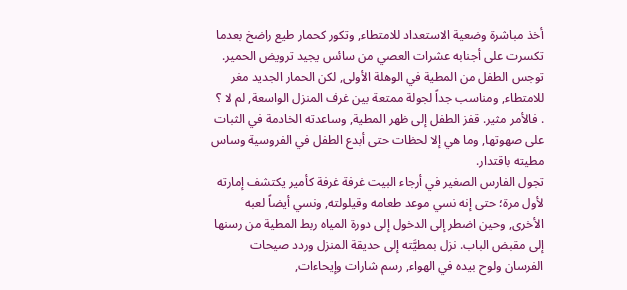أخذ مباشرة وضعية الاستعداد للامتطاء, وتكور كحمار طيع راضخ بعدما تكسرت على أجنابه عشرات العصي من سائس يجيد ترويض الحمير.
توجس الطفل من المطية في الوهلة الأولى, لكن الحمار الجديد مغر للامتطاء, ومناسب جداً لجولة ممتعة بين غرف المنزل الواسعة, لم لا ؟ . فالأمر مثير. قفز الطفل إلى ظهر المطية, وساعدته الخادمة في الثبات على صهوتها, وما هي إلا لحظات حتى أبدع الطفل في الفروسية وساس مطيته باقتدار.
تجول الفارس الصغير في أرجاء البيت غرفة غرفة كأمير يكتشف إمارته لأول مرة؛ حتى إنه نسي موعد طعامه وقيلولته, ونسي أيضاً لعبه الأخرى, وحين اضطر إلى الدخول إلى دورة المياه ربط المطية من رسنها إلى مقبض الباب. نزل بمطيَّته إلى حديقة المنزل وردد صيحات الفرسان ولوح بيده في الهواء, رسم شارات وإيحاءات,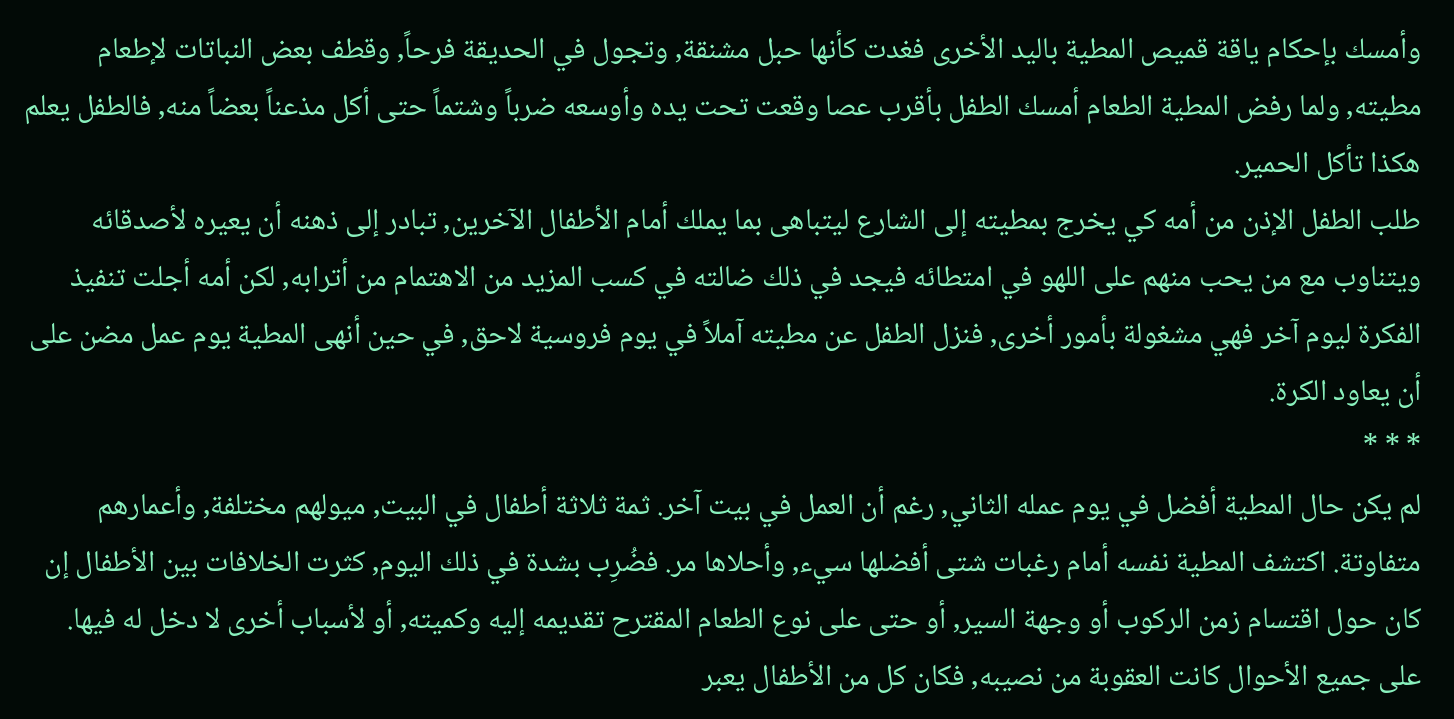وأمسك بإحكام ياقة قميص المطية باليد الأخرى فغدت كأنها حبل مشنقة, وتجول في الحديقة فرحاً, وقطف بعض النباتات لإطعام مطيته, ولما رفض المطية الطعام أمسك الطفل بأقرب عصا وقعت تحت يده وأوسعه ضرباً وشتماً حتى أكل مذعناً بعضاً منه, فالطفل يعلم هكذا تأكل الحمير.
طلب الطفل الإذن من أمه كي يخرج بمطيته إلى الشارع ليتباهى بما يملك أمام الأطفال الآخرين, تبادر إلى ذهنه أن يعيره لأصدقائه ويتناوب مع من يحب منهم على اللهو في امتطائه فيجد في ذلك ضالته في كسب المزيد من الاهتمام من أترابه, لكن أمه أجلت تنفيذ الفكرة ليوم آخر فهي مشغولة بأمور أخرى, فنزل الطفل عن مطيته آملاً في يوم فروسية لاحق, في حين أنهى المطية يوم عمل مضن على أن يعاود الكرة.
* * *
لم يكن حال المطية أفضل في يوم عمله الثاني, رغم أن العمل في بيت آخر. ثمة ثلاثة أطفال في البيت, ميولهم مختلفة, وأعمارهم متفاوتة. اكتشف المطية نفسه أمام رغبات شتى أفضلها سيء, وأحلاها مر. فضُرِب بشدة في ذلك اليوم, كثرت الخلافات بين الأطفال إن كان حول اقتسام زمن الركوب أو وجهة السير, أو حتى على نوع الطعام المقترح تقديمه إليه وكميته, أو لأسباب أخرى لا دخل له فيها. على جميع الأحوال كانت العقوبة من نصيبه, فكان كل من الأطفال يعبر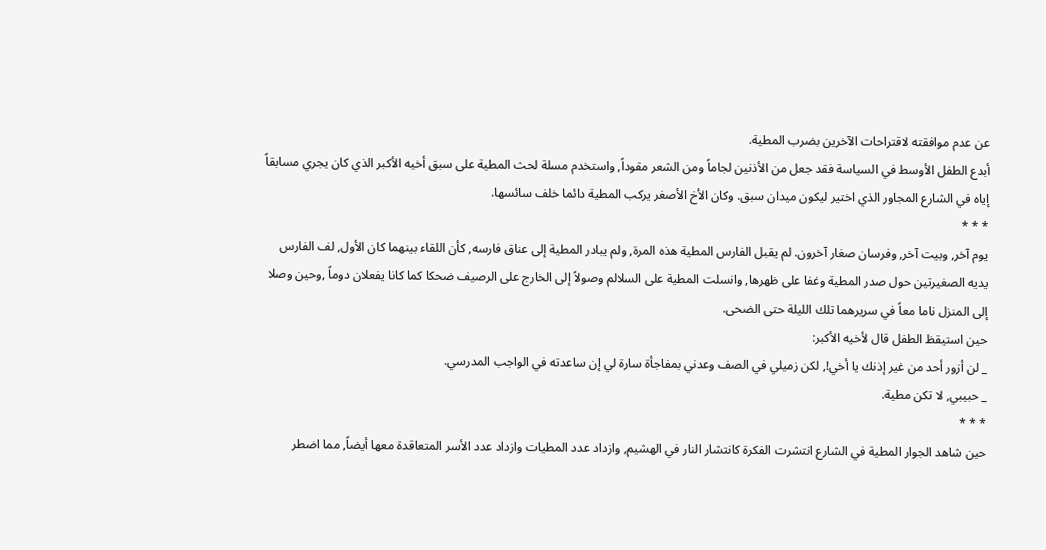عن عدم موافقته لاقتراحات الآخرين بضرب المطية.
أبدع الطفل الأوسط في السياسة فقد جعل من الأذنين لجاماً ومن الشعر مقوداً, واستخدم مسلة لحث المطية على سبق أخيه الأكبر الذي كان يجري مسابقاً إياه في الشارع المجاور الذي اختير ليكون ميدان سبق. وكان الأخ الأصغر يركب المطية دائما خلف سائسها.
* * *
يوم آخر, وبيت آخر, وفرسان صغار آخرون. لم يقبل الفارس المطية هذه المرة, ولم يبادر المطية إلى عناق فارسه, كأن اللقاء بينهما كان الأول, لف الفارس يديه الصغيرتين حول صدر المطية وغفا على ظهرها, وانسلت المطية على السلالم وصولاً إلى الخارج على الرصيف ضحكا كما كانا يفعلان دوماً ,وحين وصلا إلى المنزل ناما معاً في سريرهما تلك الليلة حتى الضحى.
حين استيقظ الطفل قال لأخيه الأكبر:
_ لن أزور أحد من غير إذنك يا أخي!, لكن زميلي في الصف وعدني بمفاجأة سارة لي إن ساعدته في الواجب المدرسي.
_ حبيبي, لا تكن مطية.
* * *
حين شاهد الجوار المطية في الشارع انتشرت الفكرة كانتشار النار في الهشيم, وازداد عدد المطيات وازداد عدد الأسر المتعاقدة معها أيضاً, مما اضطر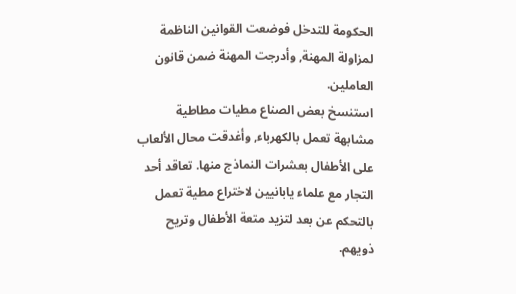الحكومة للتدخل فوضعت القوانين الناظمة لمزاولة المهنة, وأدرجت المهنة ضمن قانون العاملين.
استنسخ بعض الصناع مطيات مطاطية مشابهة تعمل بالكهرباء, وأغدقت محال الألعاب على الأطفال بعشرات النماذج منها. تعاقد أحد التجار مع علماء يابانيين لاختراع مطية تعمل بالتحكم عن بعد لتزيد متعة الأطفال وتريح ذويهم.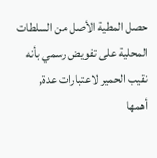حصل المطية الأصل من السلطات المحلية على تفويض رسمي بأنه نقيب الحمير لاعتبارات عدة, أهمها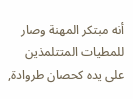أنه مبتكر المهنة وصار للمطيات المتتلمذين على يده كحصان طروادة,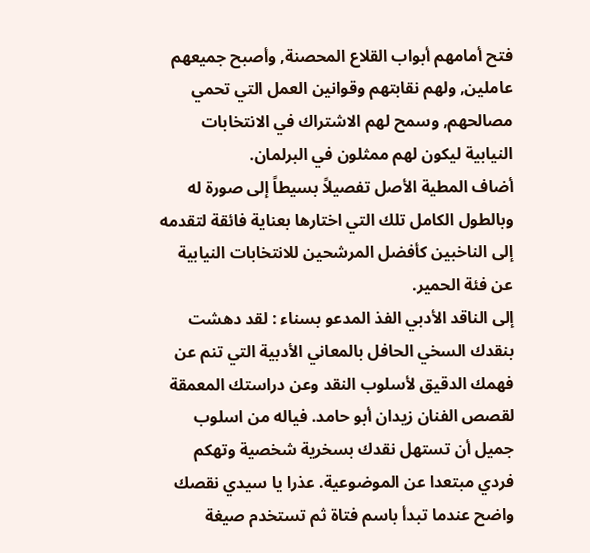فتح أمامهم أبواب القلاع المحصنة, وأصبح جميعهم عاملين, ولهم نقابتهم وقوانين العمل التي تحمي مصالحهم, وسمح لهم الاشتراك في الانتخابات النيابية ليكون لهم ممثلون في البرلمان.
أضاف المطية الأصل تفصيلاً بسيطاً إلى صورة له وبالطول الكامل تلك التي اختارها بعناية فائقة لتقدمه إلى الناخبين كأفضل المرشحين للانتخابات النيابية عن فئة الحمير.
إلى الناقد الأدبي الفذ المدعو بسناء : لقد دهشت بنقدك السخي الحافل بالمعاني الأدبية التي تنم عن فهمك الدقيق لأسلوب النقد وعن دراستك المعمقة لقصص الفنان زيدان أبو حامد. فياله من اسلوب جميل أن تستهل نقدك بسخرية شخصية وتهكم فردي مبتعدا عن الموضوعية. عذرا يا سيدي نقصك واضح عندما تبدأ باسم فتاة ثم تستخدم صيغة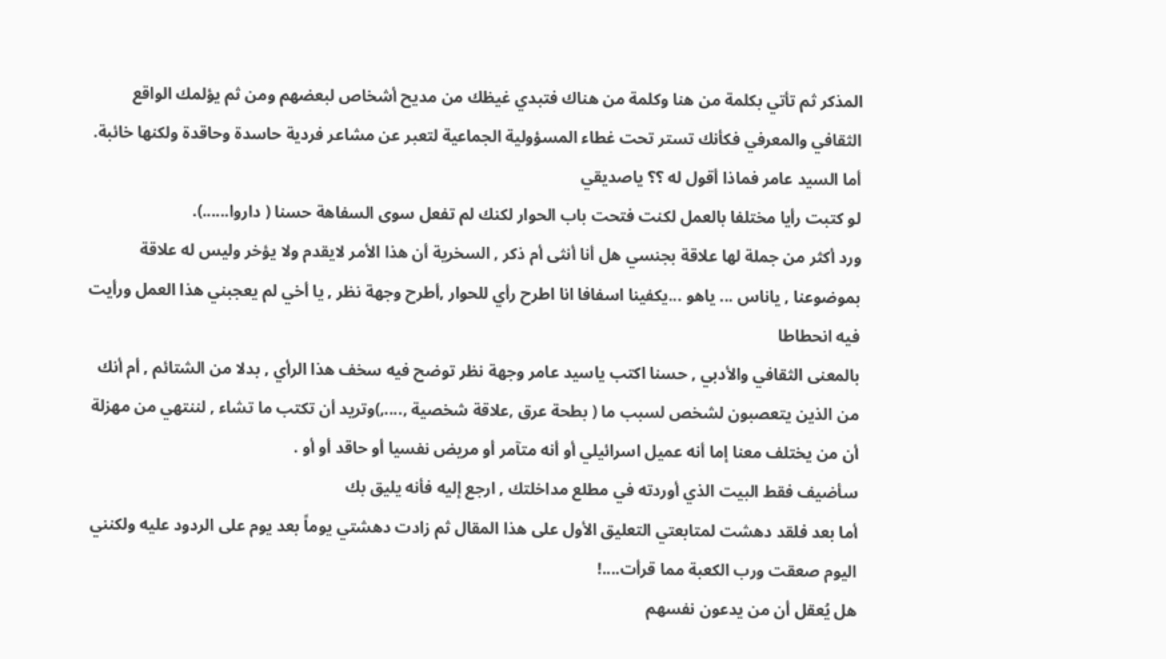المذكر ثم تأتي بكلمة من هنا وكلمة من هناك فتبدي غيظك من مديح أشخاص لبعضهم ومن ثم يؤلمك الواقع الثقافي والمعرفي فكأنك تستر تحت غطاء المسؤولية الجماعية لتعبر عن مشاعر فردية حاسدة وحاقدة ولكنها خائبة.
أما السيد عامر فماذا أقول له ؟؟ ياصديقي
لو كتبت رأيا مختلفا بالعمل لكنت فتحت باب الحوار لكنك لم تفعل سوى السفاهة حسنا ( داروا......).
ورد أكثر من جملة لها علاقة بجنسي هل أنا أنثى أم ذكر , السخرية أن هذا الأمر لايقدم ولا يؤخر وليس له علاقة بموضوعنا , ياناس ... ياهو ...يكفينا اسفافا انا اطرح رأي للحوار ,أطرح وجهة نظر , يا أخي لم يعجبني هذا العمل ورأيت فيه انحطاطا
بالمعنى الثقافي والأدبي , حسنا اكتب ياسيد عامر وجهة نظر توضح فيه سخف هذا الرأي , بدلا من الشتائم , أم أنك من الذين يتعصبون لشخص لسبب ما ( بطحة عرق ,علاقة شخصية ,....,)وتريد أن تكتب ما تشاء , لننتهي من مهزلة أن من يختلف معنا إما أنه عميل اسرائيلي أو أنه متآمر أو مريض نفسيا أو حاقد أو أو .
سأضيف فقط البيت الذي أوردته في مطلع مداخلتك , ارجع إليه فأنه يليق بك
أما بعد فلقد دهشت لمتابعتي التعليق الأول على هذا المقال ثم زادت دهشتي يوماً بعد يوم على الردود عليه ولكنني اليوم صعقت ورب الكعبة مما قرأت....!
هل يُعقل أن من يدعون نفسهم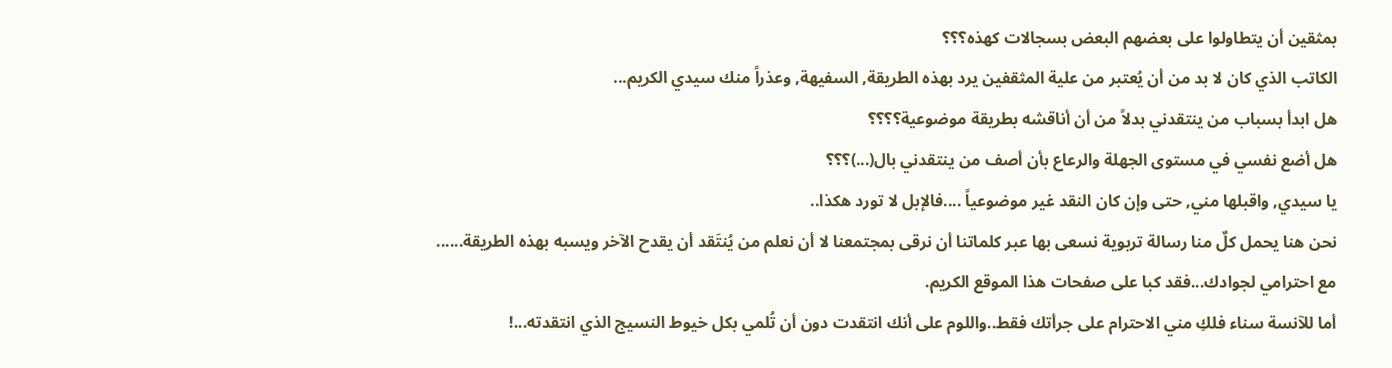بمثقين أن يتطاولوا على بعضهم البعض بسجالات كهذه؟؟؟
الكاتب الذي كان لا بد من أن يُعتبر من علية المثقفين يرد بهذه الطريقة, السفيهة, وعذراً منك سيدي الكريم...
هل ابدأ بسباب من ينتقدني بدلاً من أن أناقشه بطريقة موضوعية؟؟؟؟
هل أضع نفسي في مستوى الجهلة والرعاع بأن أصف من ينتقدني بال(...)؟؟؟
يا سيدي, واقبلها مني, حتى وإن كان النقد غير موضوعياً ....فالإبل لا تورد هكذا..
نحن هنا يحمل كلٌ منا رسالة تربوية نسعى بها عبر كلماتنا أن نرقى بمجتمعنا لا أن نعلم من يُنتَقد أن يقدح الآخر ويسبه بهذه الطريقة......
مع احترامي لجوادك...فقد كبا على صفحات هذا الموقع الكريم.
أما للآنسة سناء فلكِ مني الاحترام على جرأتك فقط..واللوم على أنك انتقدت دون أن تُلمي بكل خيوط النسيج الذي انتقدته...!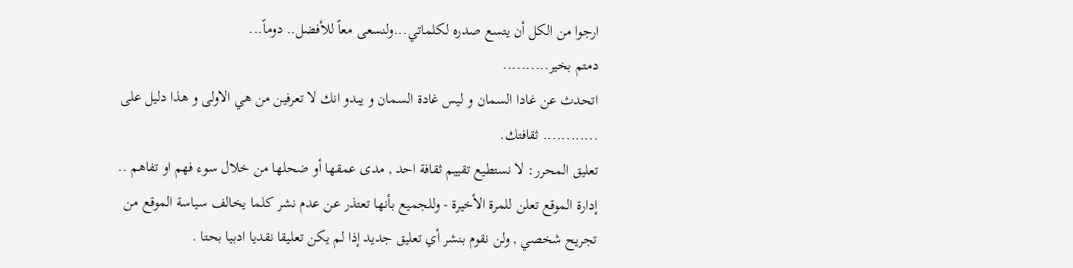ارجوا من الكل أن يتسع صدره لكلماتي...ولنسعى معاً للأفضل.. دوماً...
دمتم بخير..........
اتحدث عن غادا السمان و ليس غادة السمان و يبدو انك لا تعرفين من هي الاولى و هذا دليل على ............ ثقافتك.
تعليق المحرر: لا نستطيع تقييم ثقافة احد , مدى عمقها أو ضحلها من خلال سوء فهم او تفاهم .. إدارة الموقع تعلن للمرة الأخيرة - وللجميع بأنها تعتذر عن عدم نشر كلما يخالف سياسة الموقع من تجريح شخصي , ولن نقوم بنشر أي تعليق جديد إذا لم يكن تعليقا نقديا ادبيا بحتا .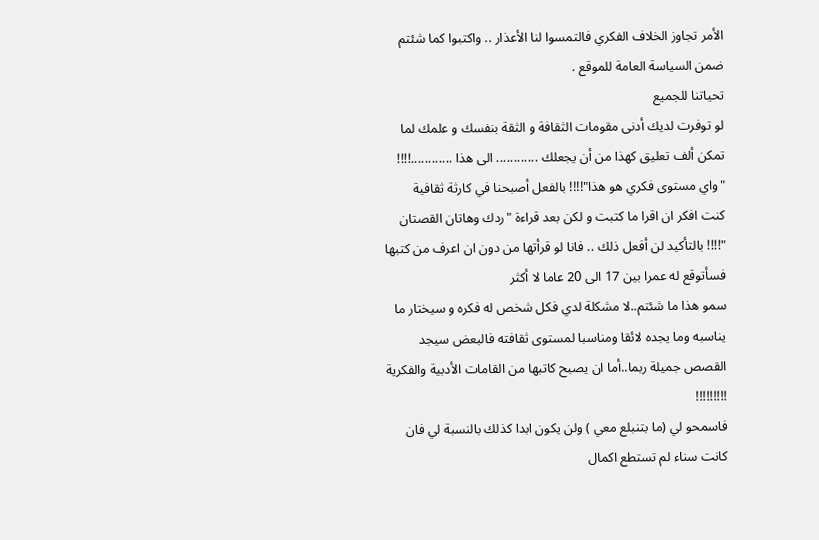الأمر تجاوز الخلاف الفكري فالتمسوا لنا الأعذار .. واكتبوا كما شئتم ضمن السياسة العامة للموقع .
تحياتنا للجميع
لو توفرت لديك أدنى مقومات الثقافة و الثقة بنفسك و علمك لما تمكن ألف تعليق كهذا من أن يجعلك ............ الى هذا ............!!!! "واي مستوى فكري هو هذا"!!!! بالفعل أصبحنا في كارثة ثقافية
كنت افكر ان اقرا ما كتبت و لكن بعد قراءة "ردك وهاتان القصتان "!!!! بالتأكيد لن أفعل ذلك .. فانا لو قرأتها من دون ان اعرف من كتبها فسأتوقع له عمرا بين 17 الى 20 عاما لا أكثر
سمو هذا ما شئتم..لا مشكلة لدي فكل شخص له فكره و سيختار ما يناسبه وما يجده لائقا ومناسبا لمستوى ثقافته فالبعض سيجد القصص جميلة ربما..أما ان يصبح كاتبها من القامات الأدبية والفكرية !!!!!!!!!
فاسمحو لي (ما بتنبلع معي ) ولن يكون ابدا كذلك بالنسبة لي فان كانت سناء لم تستطع اكمال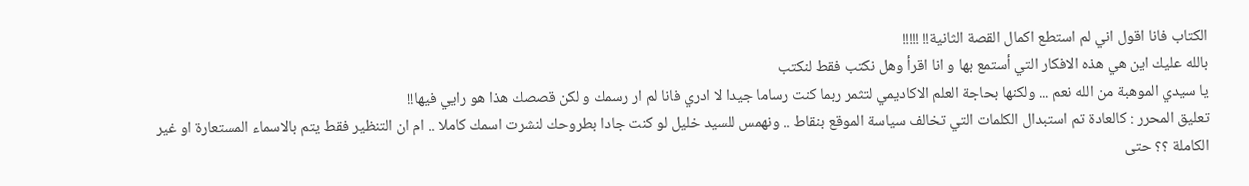الكتاب فانا اقول اني لم استطع اكمال القصة الثانية!! !!!!!
بالله عليك اين هي هذه الافكار التي أستمع بها و انا اقرأ وهل نكتب فقط لنكتب
يا سيدي الموهبة من الله نعم ... ولكنها بحاجة العلم الاكاديمي لتثمر ربما كنت رساما جيدا لا ادري فانا لم ار رسمك و لكن قصصك هذا هو رايي فيها!!
تعليق المحرر : كالعادة تم استبدال الكلمات التي تخالف سياسة الموقع بنقاط .. ونهمس للسيد خليل لو كنت جادا بطروحك لنشرت اسمك كاملا .. ام ان التنظير فقط يتم بالاسماء المستعارة او غير الكاملة ؟؟ حتى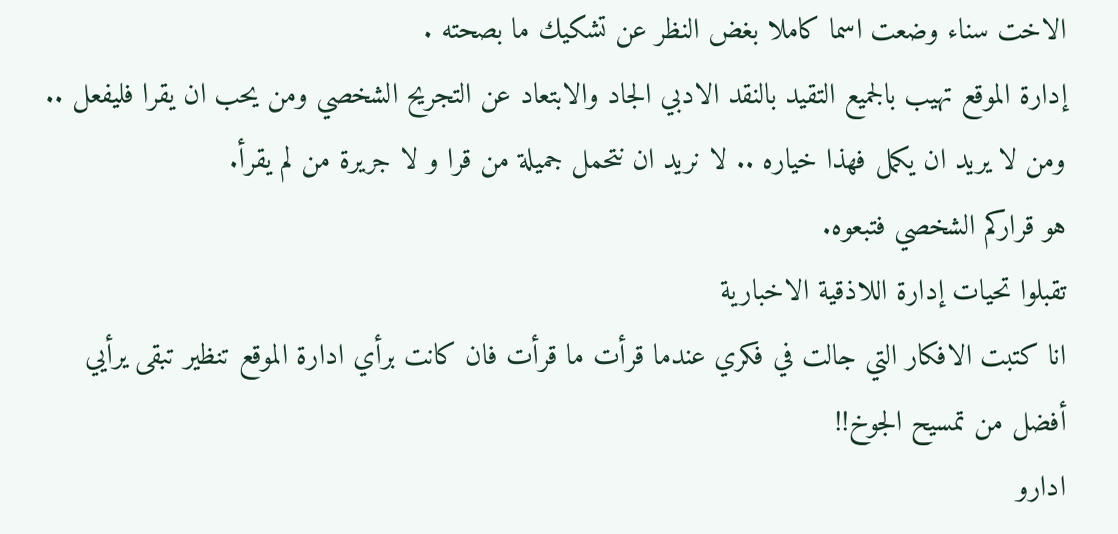الاخت سناء وضعت اسما كاملا بغض النظر عن تشكيك ما بصحته .
إدارة الموقع تهيب بالجميع التقيد بالنقد الادبي الجاد والابتعاد عن التجريح الشخصي ومن يحب ان يقرا فليفعل .. ومن لا يريد ان يكمل فهذا خياره .. لا نريد ان نتحمل جميلة من قرا و لا جريرة من لم يقرأ.
هو قراركم الشخصي فتبعوه.
تقبلوا تحيات إدارة اللاذقية الاخبارية
انا كتبت الافكار التي جالت في فكري عندما قرأت ما قرأت فان كانت برأي ادارة الموقع تنظير تبقى يرأيي أفضل من تمسيح الجوخ!!
ادارو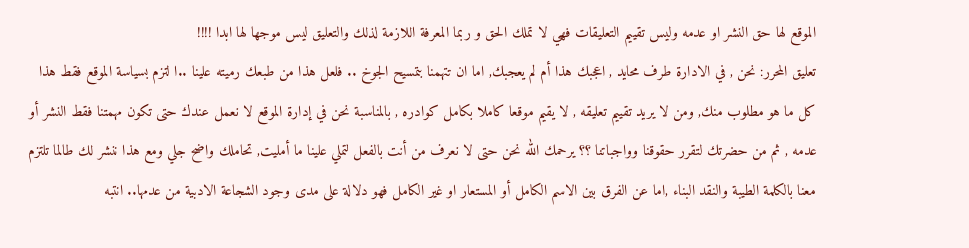الموقع لها حق النشر او عدمه وليس تقييم التعليقات فهي لا تملك الحق و ربما المعرفة اللازمة لذلك والتعليق ليس موجها لها ابدا !!!!
تعليق المحرر: نحن , في الادارة طرف محايد , اعجبك هذا أم لم يعجبك, اما ان تتهمنا بتمسيح الجوخ .. فلعل هذا من طبعك رميته علينا ..ا لتزم بسياسة الموقع فقط هذا كل ما هو مطلوب منك, ومن لا يريد تقييم تعليقه , لا يقيم موقعا كاملا بكامل كوادره , بالمناسبة نحن في إدارة الموقع لا نعمل عندك حتى تكون مهمتنا فقط النشر أو عدمه , ثم من حضرتك لتقرر حقوقنا وواجباتنا ؟؟ يرحمك الله نحن حتى لا نعرف من أنت بالفعل لتملي علينا ما أمليت, تحاملك واضح جلي ومع هذا ننشر لك طالما تلتزم معنا بالكلمة الطيبة والنقد البناء ,اما عن الفرق بين الاسم الكامل أو المستعار او غير الكامل فهو دلالة على مدى وجود الشجاعة الادبية من عدمها.. انتبه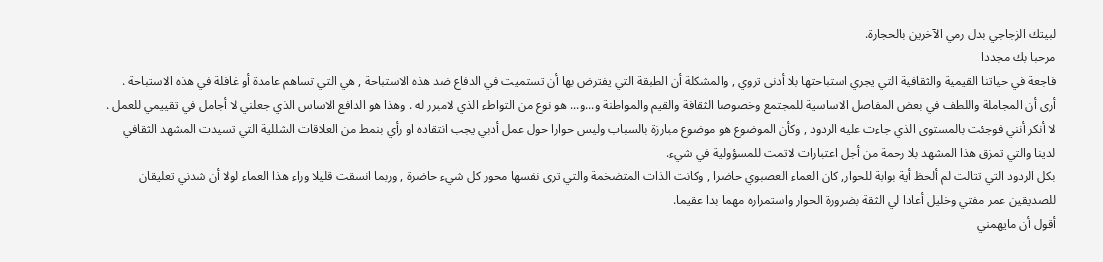لبيتك الزجاجي بدل رمي الآخرين بالحجارة.
مرحبا بك مجددا
فاجعة في حياتنا القيمية والثقافية التي يجري استباحتها بلا أدنى تروي , والمشكلة أن الطبقة التي يفترض بها أن تستميت في الدفاع ضد هذه الاستباحة , هي التي تساهم عامدة أو غافلة في هذه الاستباحة .
أرى أن المجاملة واللطف في بعض المفاصل الاساسية للمجتمع وخصوصا الثقافة والقيم والمواطنة و...و... هو نوع من التواطء الذي لامبرر له . وهذا هو الدافع الاساس الذي جعلني لا أجامل في تقييمي للعمل .
لا أنكر أنني فوجئت بالمستوى الذي جاءت عليه الردود , وكأن الموضوع هو موضوع مبارزة بالسباب وليس حوارا حول عمل أدبي يجب انتقاده او رأي بنمط من العلاقات الشللية التي تسيدت المشهد الثقافي لدينا والتي تمزق هذا المشهد بلا رحمة من أجل اعتبارات لاتمت للمسؤولية في شيء.
بكل الردود التي تتالت لم ألحظ أية بوابة للحوار, كان العماء العصبوي حاضرا , وكانت الذات المتضخمة والتي ترى نفسها محور كل شيء حاضرة , وربما انسقت قليلا وراء هذا العماء لولا أن شدني تعليقان للصديقين عمر مفتي وخليل أعادا لي الثقة بضرورة الحوار واستمراره مهما بدا عقيما.
أقول أن مايهمني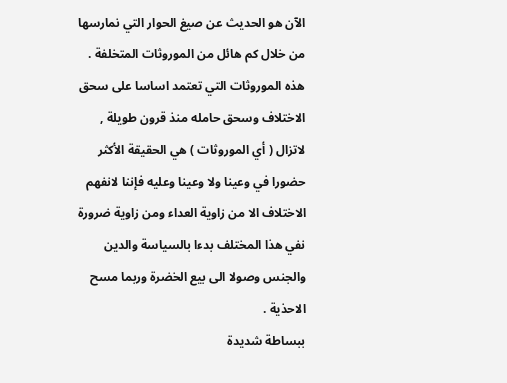الآن هو الحديث عن صيغ الحوار التي نمارسها من خلال كم هائل من الموروثات المتخلفة . هذه الموروثات التي تعتمد اساسا على سحق الاختلاف وسحق حامله منذ قرون طويلة , لاتزال ( أي الموروثات ) هي الحقيقة الأكثر حضورا في وعينا ولا وعينا وعليه فإننا لانفهم الاختلاف الا من زاوية العداء ومن زاوية ضرورة نفي هذا المختلف بدءا بالسياسة والدين والجنس وصولا الى بيع الخضرة وربما مسح الاحذية .
ببساطة شديدة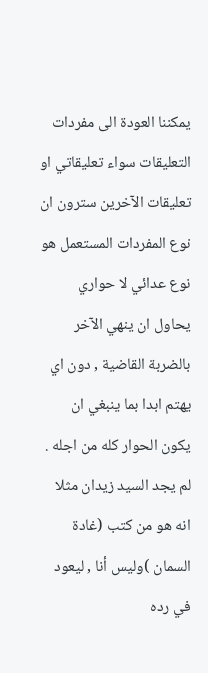يمكننا العودة الى مفردات التعليقات سواء تعليقاتي او تعليقات الآخرين سترون ان نوع المفردات المستعمل هو نوع عدائي لا حواري يحاول ان ينهي الآخر بالضربة القاضية , دون اي يهتم ابدا بما ينبغي ان يكون الحوار كله من اجله .
لم يجد السيد زيدان مثلا انه هو من كتب (غادة السمان )وليس أنا , ليعود في رده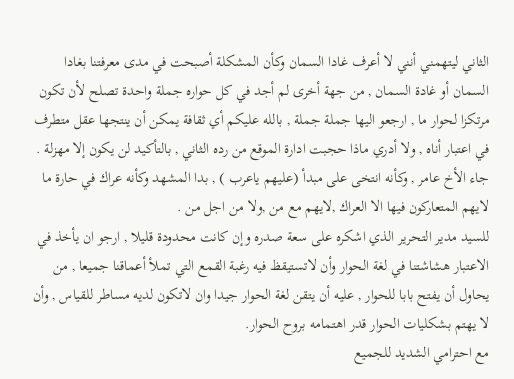الثاني ليتهمني أنني لا أعرف غادا السمان وكأن المشكلة أصبحت في مدى معرفتنا بغادا السمان أو غادة السمان , من جهة أخرى لم أجد في كل حواره جملة واحدة تصلح لأن تكون مرتكزا لحوار ما , ارجعو اليها جملة جملة , بالله عليكم أي ثقافة يمكن أن ينتجها عقل متطرف في اعتبار أناه , ولا أدري ماذا حجبت ادارة الموقع من رده الثاني , بالتأكيد لن يكون إلا مهزلة .
جاء الأخ عامر , وكأنه انتخى على مبدأ (عليهم ياعرب ) , بدا المشهد وكأنه عراك في حارة ما لايهم المتعاركون فيها الا العراك ,لايهم مع من ,ولا من اجل من .
للسيد مدير التحرير الذي اشكره على سعة صدره وإن كانت محدودة قليلا , ارجو ان يأخذ في الاعتبار هشاشتنا في لغة الحوار وأن لاتستيقظ فيه رغبة القمع التي تملأ أعماقنا جميعا , من يحاول أن يفتح بابا للحوار , عليه أن يتقن لغة الحوار جيدا وان لاتكون لديه مساطر للقياس , وأن لا يهتم بشكليات الحوار قدر اهتمامه بروح الحوار.
مع احترامي الشديد للجميع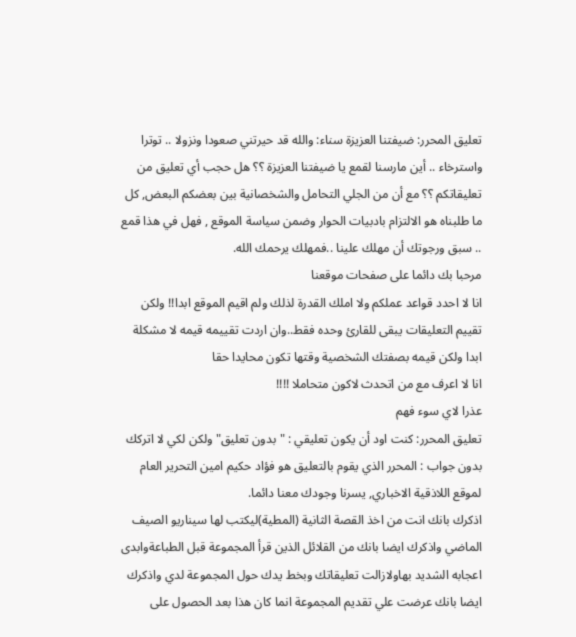تعليق المحرر: ضيفتنا العزيزة سناء: والله قد حيرتني صعودا ونزولا .. توترا واسترخاء .. أين مارسنا لقمع يا ضيفتنا العزيزة ؟؟ هل حجب أي تعليق من تعليقاتكم ؟؟ مع أن من الجلي التحامل والشخصانية بين بعضكم البعض, كل ما طلبناه هو الالتزام بادبيات الحوار وضمن سياسة الموقع , فهل في هذا قمع .. سبق ورجوتك أن مهلك علينا ..فمهلك يرحمك الله.
مرحبا بك دائما على صفحات موقعنا
انا لا احدد قواعد عملكم ولا املك القدرة لذلك ولم اقيم الموقع ابدا!! ولكن تقييم التعليقات يبقى للقارئ وحده فقط..وان اردت تقييمه قيمه لا مشكلة ابدا ولكن قيمه بصفتك الشخصية وقتها تكون محايدا حقا
انا لا اعرف مع من اتحدث لاكون متحاملا !!!!
عذرا لاي سوء فهم
تعليق المحرر: كنت اود أن يكون تعليقي : "بدون تعليق" ولكن لكي لا اتركك بدون جواب : المحرر الذي يقوم بالتعليق هو فؤاد حكيم امين التحرير العام لموقع اللاذقية الاخباري, يسرنا وجودك معنا دائما.
اذكرك بانك انت من اخذ القصة الثانية (المطية)ليكتب لها سيناريو الصيف الماضي واذكرك ايضا بانك من القلائل الذين قرأ المجموعة قبل الطباعةوابدى اعجابه الشديد بهاولازالت تعليقاتك وبخط يدك حول المجموعة لدي واذكرك ايضا بانك عرضت علي تقديم المجموعة انما كان هذا بعد الحصول على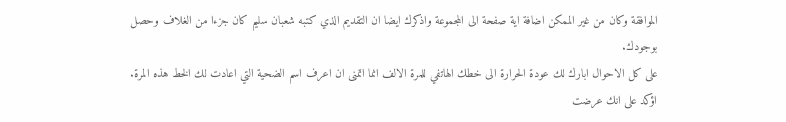الموافقة وكان من غير الممكن اضافة اية صفحة الى المجموعة واذكرك ايضا ان التقديم الذي كتبه شعبان سليم كان جزءا من الغلاف وحصل بوجودك.
على كل الاحوال ابارك لك عودة الحرارة الى خطك الهاتفي للمرة الالف انما اتمنى ان اعرف اسم الضحية التي اعادت لك الخط هذه المرة.
اؤكد على انك عرضت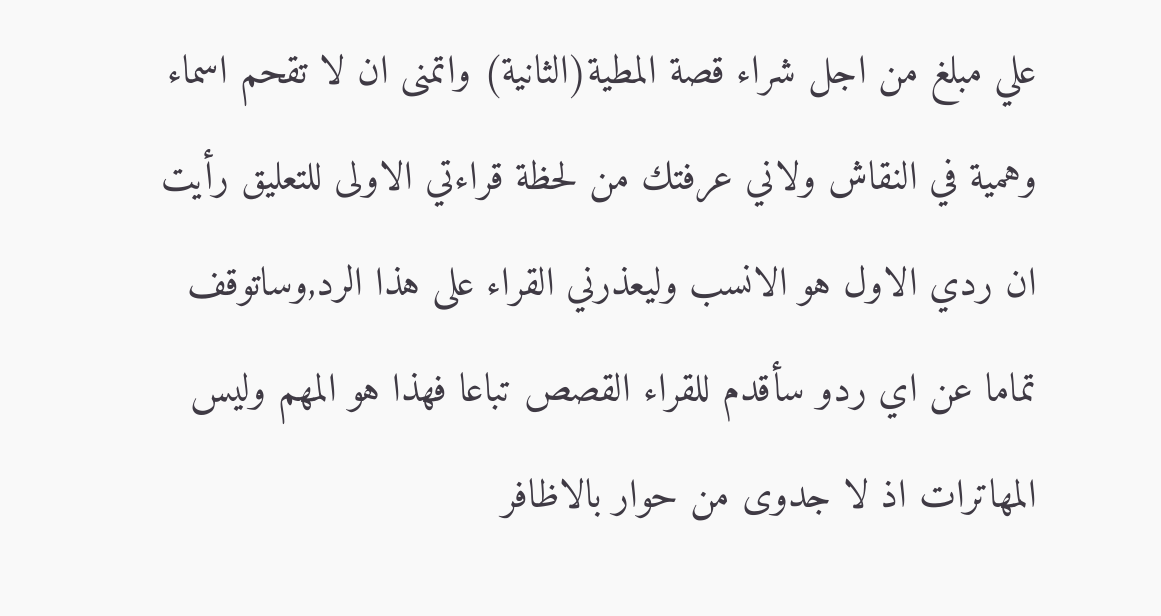علي مبلغ من اجل شراء قصة المطية(الثانية) واتمنى ان لا تقحم اسماء وهمية في النقاش ولاني عرفتك من لحظة قراءتي الاولى للتعليق رأيت ان ردي الاول هو الانسب وليعذرني القراء على هذا الرد,وساتوقف تماما عن اي ردو سأقدم للقراء القصص تباعا فهذا هو المهم وليس المهاترات اذ لا جدوى من حوار بالاظافر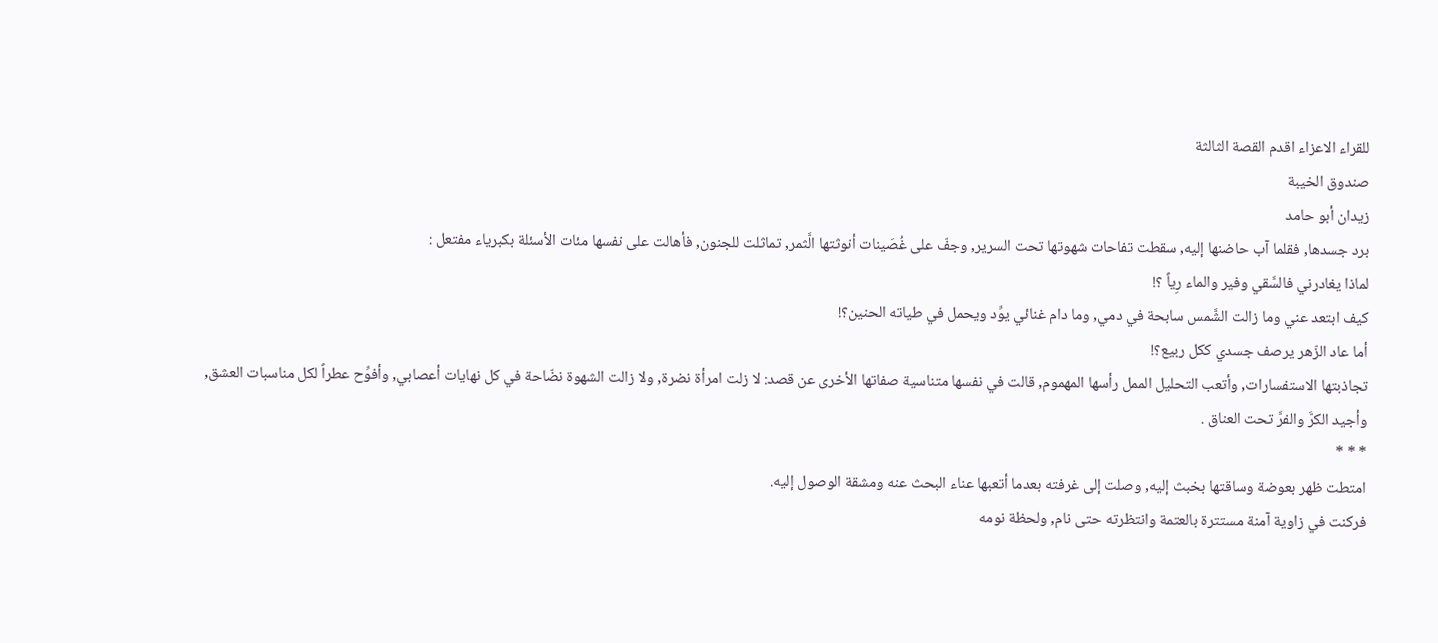للقراء الاعزاء اقدم القصة الثالثة
صندوق الخيبة
زيدان أبو حامد
برد جسدها, فقلما آب حاضنها إليه, سقطت تفاحات شهوتها تحت السرير, وجفّ على غُصَينات أنوثتها الَّثمر, تماثلت للجنون, فأهالت على نفسها مئات الأسئلة بكبرياء مفتعل :
لماذا يغادرني فالسَّقي وفير والماء رِياً ؟!
كيف ابتعد عني وما زالت الشَّمس سابحة في دمي, وما دام غنائي يوِّد ويحمل في طياته الحنين؟!
أما عاد الزّهر يرصف جسدي ككل ربيع؟!
تجاذبتها الاستفسارات, وأتعب التحليل الممل رأسها المهموم, قالت في نفسها متناسية صفاتها الأخرى عن قصد: لا زلت امرأة نضرة, ولا زالت الشهوة نضّاحة في كل نهايات أعصابي, وأفوِّح عطراً لكل مناسبات العشق, وأجيد الكرَّ والفرَّ تحت العناق .
* * *
امتطت ظهر بعوضة وساقتها بخبث إليه, وصلت إلى غرفته بعدما أتعبها عناء البحث عنه ومشقة الوصول إليه.
فركنت في زاوية آمنة مستترة بالعتمة وانتظرته حتى نام, ولحظة نومه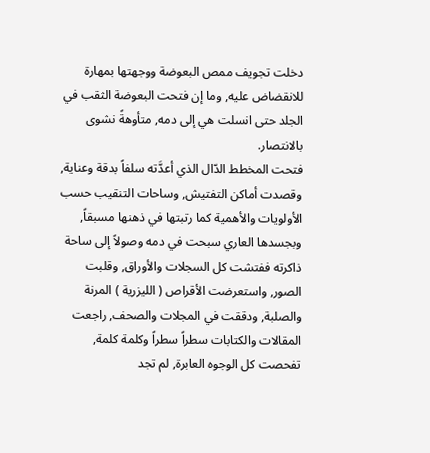دخلت تجويف ممص البعوضة ووجهتها بمهارة للانقضاض عليه, وما إن فتحت البعوضة الثقب في الجلد حتى انسلت هي إلى دمه, متأوهةً نشوى بالانتصار.
فتحت المخطط الدّال الذي أعدَّته سلفاً بدقة وعناية, وقصدت أماكن التفتيش, وساحات التنقيب حسب الأولويات والأهمية كما رتبتها في ذهنها مسبقاً, وبجسدها العاري سبحت في دمه وصولاً إلى ساحة ذاكرته ففتشت كل السجلات والأوراق, وقلبت الصور, واستعرضت الأقراص ( الليزرية ) المرنة والصلبة, ودققت في المجلات والصحف, راجعت المقالات والكتابات سطراً سطراً وكلمة كلمة, تفحصت كل الوجوه العابرة, لم تجد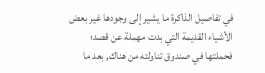في تفاصيل الذاكرة ما يشير إلى وجودها غير بعض الأشياء القديمة التي بدت مهملة عن قصد؛ فحملتها في صندوق تناولته من هناك, بعد ما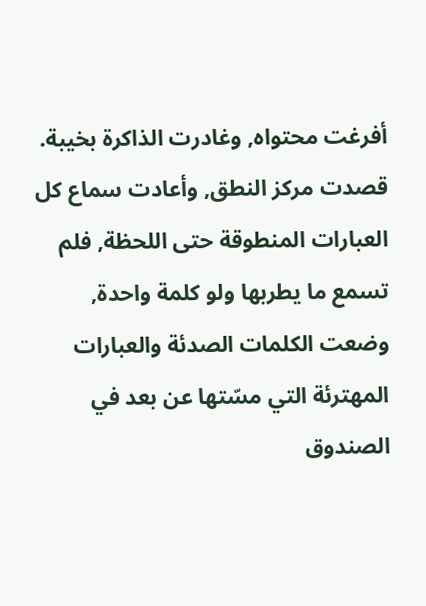أفرغت محتواه, وغادرت الذاكرة بخيبة.
قصدت مركز النطق, وأعادت سماع كل العبارات المنطوقة حتى اللحظة, فلم تسمع ما يطربها ولو كلمة واحدة, وضعت الكلمات الصدئة والعبارات المهترئة التي مسّتها عن بعد في الصندوق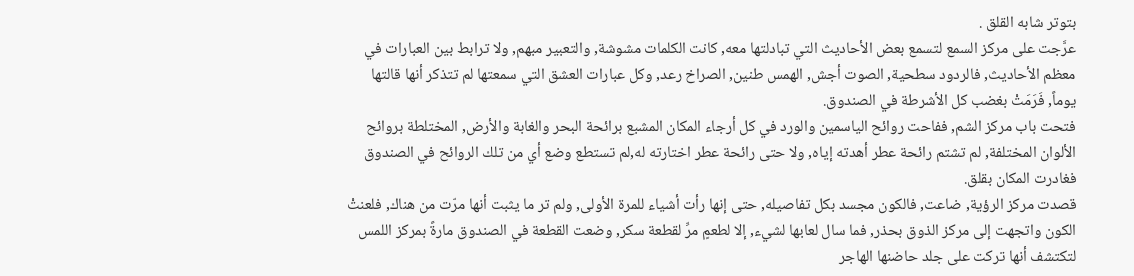بتوتر شابه القلق .
عرَّجت على مركز السمع لتسمع بعض الأحاديث التي تبادلتها معه, كانت الكلمات مشوشة, والتعبير مبهم, ولا ترابط بين العبارات في معظم الأحاديث, فالردود سطحية, الصوت أجش, الهمس طنين, الصراخ رعد, وكل عبارات العشق التي سمعتها لم تتذكر أنها قالتها يوماً, فَرَمَتْ بغضب كل الأشرطة في الصندوق.
فتحت باب مركز الشم, ففاحت روائح الياسمين والورد في كل أرجاء المكان المشبع برائحة البحر والغابة والأرض, المختلطة بروائح الألوان المختلفة, لم تشتم رائحة عطر أهدته إياه, ولا حتى رائحة عطر اختارته له,لم تستطع وضع أي من تلك الروائح في الصندوق فغادرت المكان بقلق.
قصدت مركز الرؤية, ضاعت, فالكون مجسد بكل تفاصيله, حتى إنها رأت أشياء للمرة الأولى, ولم تر ما يثبت أنها مرّت من هناك, فلعنتْ الكون واتجهت إلى مركز الذوق بحذر, فما سال لعابها لشيء, إلا لطعمٍ مرِّ لقطعة سكر, وضعت القطعة في الصندوق مارةً بمركز اللمس لتكتشف أنها تركت على جلد حاضنها الهاجر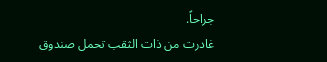جراحاً.
غادرت من ذات الثقب تحمل صندوق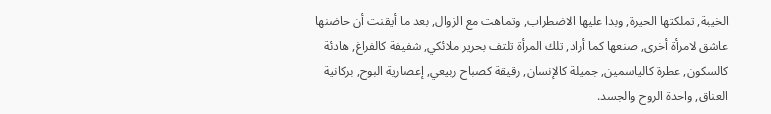الخيبة, تملكتها الحيرة, وبدا عليها الاضطراب, وتماهت مع الزوال, بعد ما أيقنت أن حاضنها عاشق لامرأة أخرى, صنعها كما أراد, تلك المرأة تلتف بحرير ملائكي, شفيفة كالفراغ, هادئة كالسكون, عطرة كالياسمين, جميلة كالإنسان, رقيقة كصباح ربيعي, إعصارية البوح, بركانية العناق, واحدة الروح والجسد.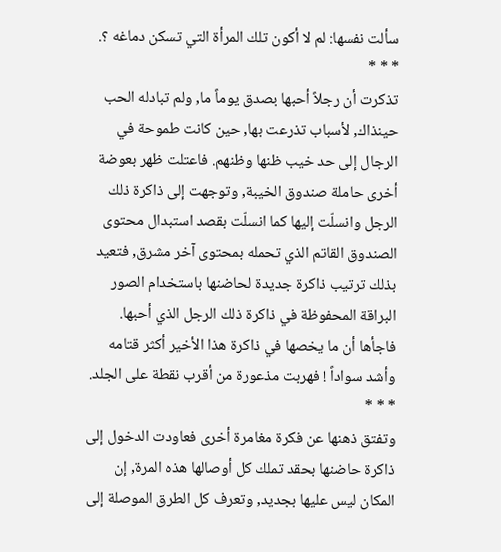سألت نفسها: لم لا أكون تلك المرأة التي تسكن دماغه ؟.
* * *
تذكرت أن رجلاً أحبها بصدق يوماً ما, ولم تبادله الحب حينذاك, لأسباب تذرعت بها, حين كانت طموحة في الرجال إلى حد خيب ظنها وظنهم. فاعتلت ظهر بعوضة أخرى حاملة صندوق الخيبة, وتوجهت إلى ذاكرة ذلك الرجل وانسلّت إليها كما انسلّت بقصد استبدال محتوى الصندوق القاتم الذي تحمله بمحتوى آخر مشرق, فتعيد بذلك ترتيب ذاكرة جديدة لحاضنها باستخدام الصور البراقة المحفوظة في ذاكرة ذلك الرجل الذي أحبها. فاجأها أن ما يخصها في ذاكرة هذا الأخير أكثر قتامه وأشد سواداً ! فهربت مذعورة من أقرب نقطة على الجلد.
* * *
وتفتق ذهنها عن فكرة مغامرة أخرى فعاودت الدخول إلى ذاكرة حاضنها بحقد تملك كل أوصالها هذه المرة, إن المكان ليس عليها بجديد, وتعرف كل الطرق الموصلة إلى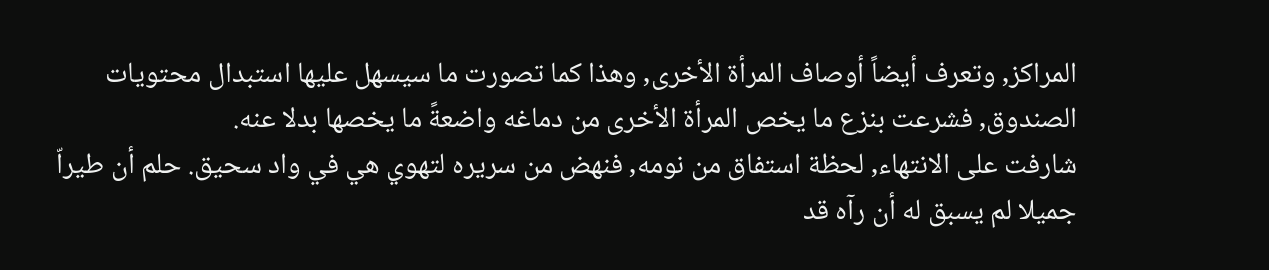المراكز, وتعرف أيضاً أوصاف المرأة الأخرى, وهذا كما تصورت ما سيسهل عليها استبدال محتويات الصندوق, فشرعت بنزع ما يخص المرأة الأخرى من دماغه واضعةً ما يخصها بدلا عنه.
شارفت على الانتهاء, لحظة استفاق من نومه, فنهض من سريره لتهوي هي في واد سحيق. حلم أن طيراّ جميلا لم يسبق له أن رآه قد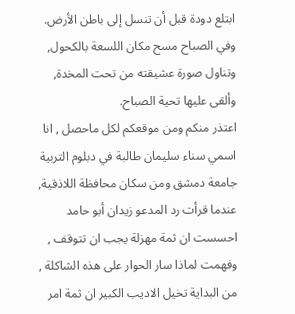ابتلع دودة قبل أن تنسل إلى باطن الأرض.
وفي الصباح مسح مكان اللسعة بالكحول, وتناول صورة عشيقته من تحت المخدة, وألقى عليها تحية الصباح.
اعتذر منكم ومن موقعكم لكل ماحصل , انا اسمي سناء سليمان طالبة في دبلوم التربية جامعة دمشق ومن سكان محافظة اللاذقية, عندما قرأت رد المدعو زيدان أبو حامد احسست ان ثمة مهزلة يجب ان تتوقف , وفهمت لماذا سار الحوار على هذه الشاكلة , من البداية تخيل الاديب الكبير ان ثمة امر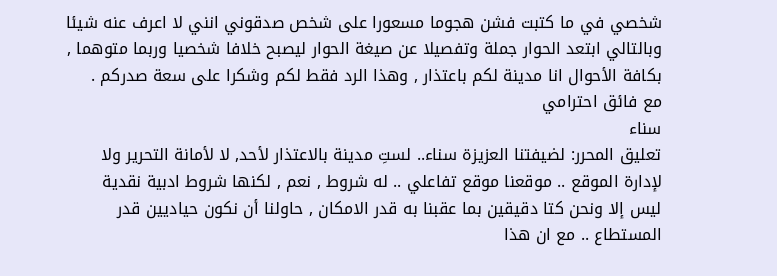شخصي في ما كتبت فشن هجوما مسعورا على شخص صدقوني انني لا اعرف عنه شيئا وبالتالي ابتعد الحوار جملة وتفصيلا عن صيغة الحوار ليصبح خلافا شخصيا وربما متوهما , بكافة الأحوال انا مدينة لكم باعتذار , وهذا الرد فقط لكم وشكرا على سعة صدركم .
مع فائق احترامي
سناء
تعليق المحرر: لضيفتنا العزيزة سناء.. لستِ مدينة بالاعتذار لأحد, لا لأمانة التحرير ولا لإدارة الموقع .. موقعنا موقع تفاعلي .. له شروط , نعم , لكنها شروط ادبية نقدية ليس إلا ونحن كتا دقيقين بما عقبنا به قدر الامكان , حاولنا أن نكون حياديين قدر المستطاع .. مع ان هذا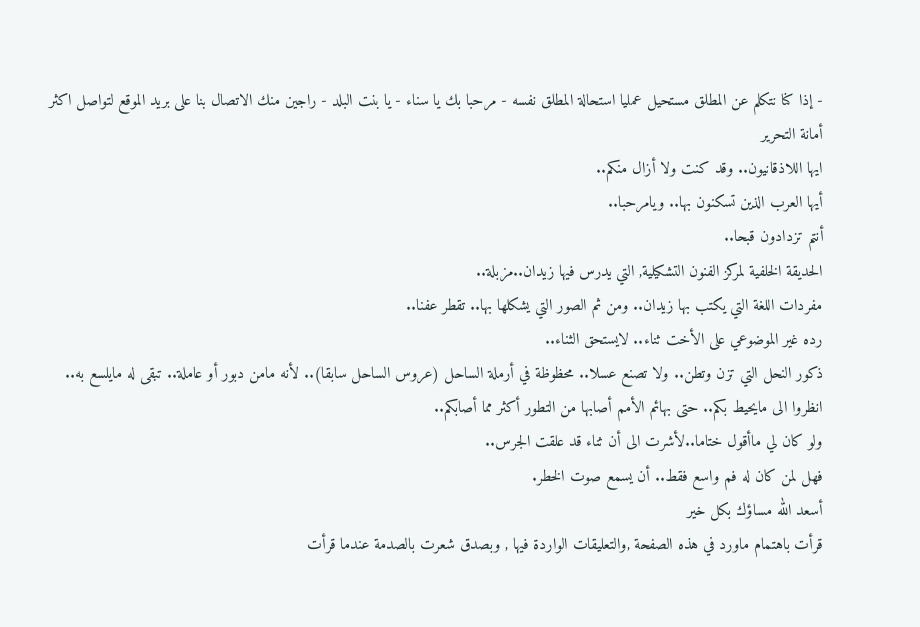- إذا كنا نتكلم عن المطلق مستحيل عمليا استحالة المطلق نفسه - مرحبا بك يا سناء - يا بنت البلد - راجين منك الاتصال بنا على بريد الموقع لتواصل اكثر
أمانة التحرير
ايها اللاذقانيون.. وقد كنت ولا أزال منكم..
أيها العرب الذين تسكنون بها.. ويامرحبا..
أنتم تزدادون قبحا..
الحديقة الخلفية لمركز الفنون التشكيلية, التي يدرس فيها زيدان..مزبلة..
مفردات اللغة التي يكتب بها زيدان.. ومن ثم الصور التي يشكلها بها.. تقطر عفنا..
رده غير الموضوعي على الأخت ثناء.. لايستحق الثناء..
ذكور النحل التي تزن وتطن.. ولا تصنع عسلا.. محظوظة في أرملة الساحل (عروس الساحل سابقا).. لأنه مامن دبور أو عاملة.. تبقى له مايلسع به..
انظروا الى مايحيط بكم.. حتى بهائم الأمم أصابها من التطور أكثر مما أصابكم..
ولو كان لي ماأقول ختاما..لأشرت الى أن ثناء قد علقت الجرس..
فهل لمن كان له فم واسع فقط.. أن يسمع صوت الخطر.
أسعد الله مساؤك بكل خير
قرأت باهتمام ماورد في هذه الصفحة ,والتعليقات الواردة فيها , وبصدق شعرت بالصدمة عندما قرأت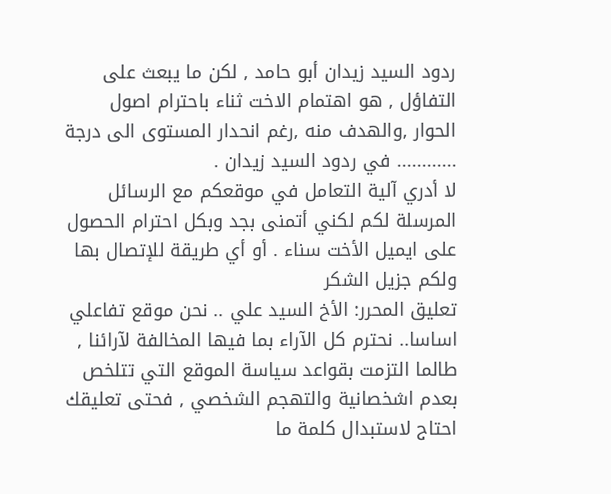ردود السيد زيدان أبو حامد , لكن ما يبعث على التفاؤل , هو اهتمام الاخت ثناء باحترام اصول الحوار ,والهدف منه ,رغم انحدار المستوى الى درجة ............ في ردود السيد زيدان .
لا أدري آلية التعامل في موقعكم مع الرسائل المرسلة لكم لكني أتمنى بجد وبكل احترام الحصول على ايميل الأخت سناء . أو أي طريقة للإتصال بها ولكم جزيل الشكر
تعليق المحرر: الأخ السيد علي .. نحن موقع تفاعلي اساسا.. نحترم كل الآراء بما فيها المخالفة لآرائنا , طالما التزمت بقواعد سياسة الموقع التي تتلخص بعدم اشخصانية والتهجم الشخصي , فحتى تعليقك احتاج لاستبدال كلمة ما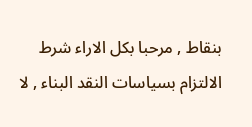بنقاط , مرحبا بكل الاراء شرط الالتزام بسياسات النقد البناء , لا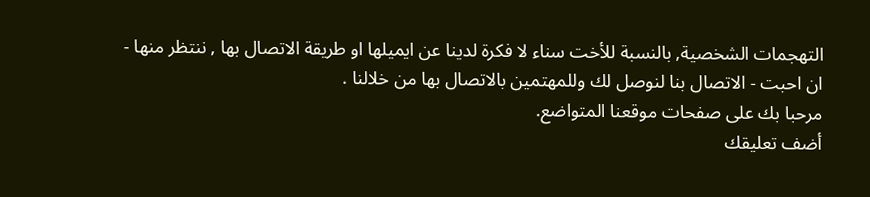التهجمات الشخصية, بالنسبة للأخت سناء لا فكرة لدينا عن ايميلها او طريقة الاتصال بها , ننتظر منها - ان احبت - الاتصال بنا لنوصل لك وللمهتمين بالاتصال بها من خلالنا .
مرحبا بك على صفحات موقعنا المتواضع.
أضف تعليقك